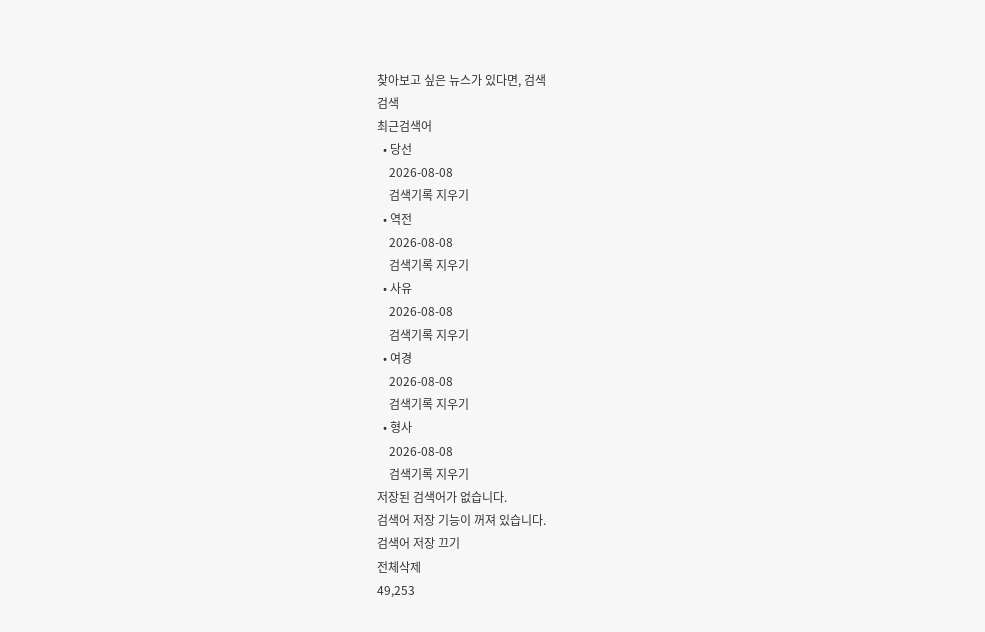찾아보고 싶은 뉴스가 있다면, 검색
검색
최근검색어
  • 당선
    2026-08-08
    검색기록 지우기
  • 역전
    2026-08-08
    검색기록 지우기
  • 사유
    2026-08-08
    검색기록 지우기
  • 여경
    2026-08-08
    검색기록 지우기
  • 형사
    2026-08-08
    검색기록 지우기
저장된 검색어가 없습니다.
검색어 저장 기능이 꺼져 있습니다.
검색어 저장 끄기
전체삭제
49,253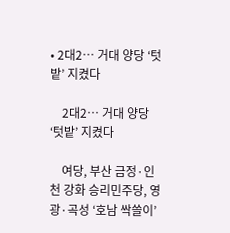• 2대2… 거대 양당 ‘텃밭’ 지켰다

    2대2… 거대 양당 ‘텃밭’ 지켰다

    여당, 부산 금정·인천 강화 승리민주당, 영광·곡성 ‘호남 싹쓸이’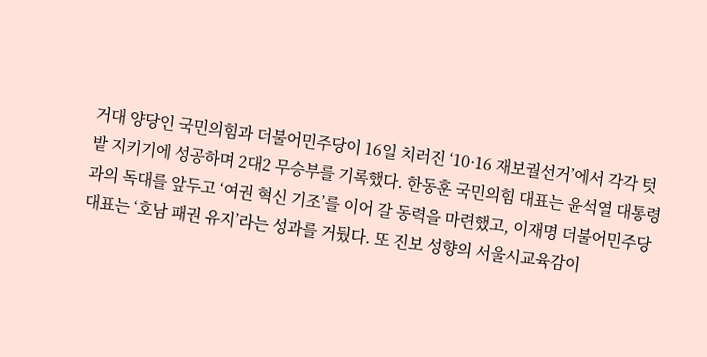거대 양당인 국민의힘과 더불어민주당이 16일 치러진 ‘10·16 재보궐선거’에서 각각 텃밭 지키기에 성공하며 2대2 무승부를 기록했다. 한동훈 국민의힘 대표는 윤석열 대통령과의 독대를 앞두고 ‘여권 혁신 기조’를 이어 갈 동력을 마련했고, 이재명 더불어민주당 대표는 ‘호남 패권 유지’라는 성과를 거뒀다. 또 진보 성향의 서울시교육감이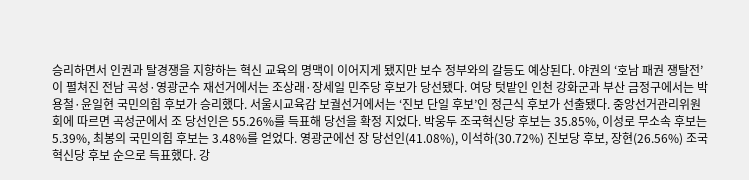승리하면서 인권과 탈경쟁을 지향하는 혁신 교육의 명맥이 이어지게 됐지만 보수 정부와의 갈등도 예상된다. 야권의 ‘호남 패권 쟁탈전’이 펼쳐진 전남 곡성·영광군수 재선거에서는 조상래·장세일 민주당 후보가 당선됐다. 여당 텃밭인 인천 강화군과 부산 금정구에서는 박용철·윤일현 국민의힘 후보가 승리했다. 서울시교육감 보궐선거에서는 ‘진보 단일 후보’인 정근식 후보가 선출됐다. 중앙선거관리위원회에 따르면 곡성군에서 조 당선인은 55.26%를 득표해 당선을 확정 지었다. 박웅두 조국혁신당 후보는 35.85%, 이성로 무소속 후보는 5.39%, 최봉의 국민의힘 후보는 3.48%를 얻었다. 영광군에선 장 당선인(41.08%), 이석하(30.72%) 진보당 후보, 장현(26.56%) 조국혁신당 후보 순으로 득표했다. 강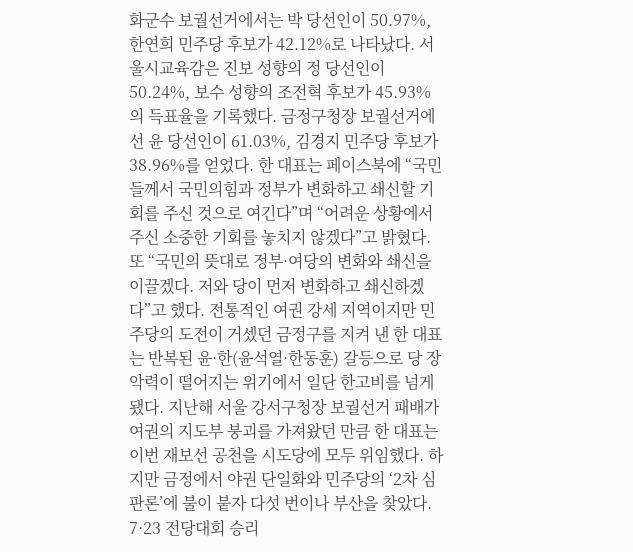화군수 보궐선거에서는 박 당선인이 50.97%, 한연희 민주당 후보가 42.12%로 나타났다. 서울시교육감은 진보 성향의 정 당선인이 50.24%, 보수 성향의 조전혁 후보가 45.93%의 득표율을 기록했다. 금정구청장 보궐선거에선 윤 당선인이 61.03%, 김경지 민주당 후보가 38.96%를 얻었다. 한 대표는 페이스북에 “국민들께서 국민의힘과 정부가 변화하고 쇄신할 기회를 주신 것으로 여긴다”며 “어려운 상황에서 주신 소중한 기회를 놓치지 않겠다”고 밝혔다. 또 “국민의 뜻대로 정부·여당의 변화와 쇄신을 이끌겠다. 저와 당이 먼저 변화하고 쇄신하겠다”고 했다. 전통적인 여권 강세 지역이지만 민주당의 도전이 거셌던 금정구를 지켜 낸 한 대표는 반복된 윤·한(윤석열·한동훈) 갈등으로 당 장악력이 떨어지는 위기에서 일단 한고비를 넘게 됐다. 지난해 서울 강서구청장 보궐선거 패배가 여권의 지도부 붕괴를 가져왔던 만큼 한 대표는 이번 재보선 공천을 시도당에 모두 위임했다. 하지만 금정에서 야권 단일화와 민주당의 ‘2차 심판론’에 불이 붙자 다섯 번이나 부산을 찾았다. 7·23 전당대회 승리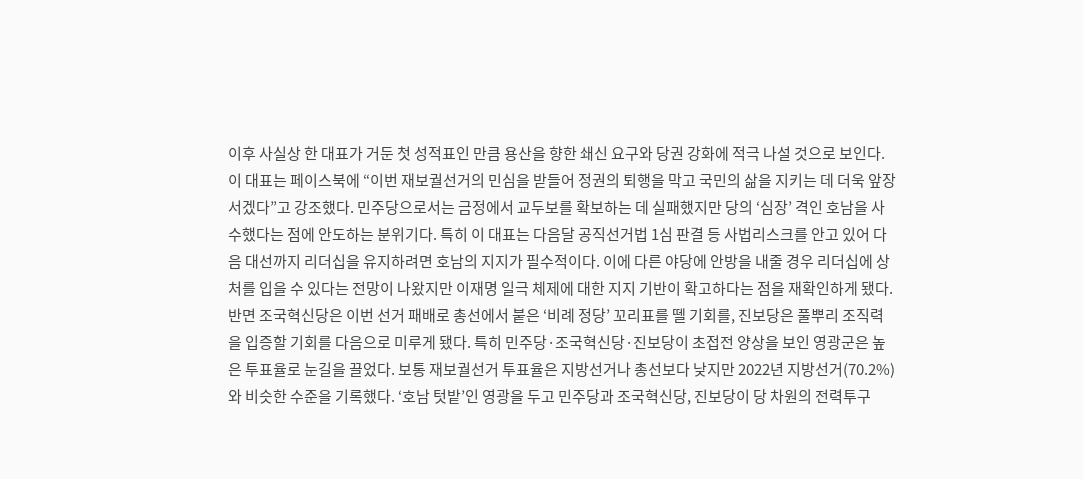이후 사실상 한 대표가 거둔 첫 성적표인 만큼 용산을 향한 쇄신 요구와 당권 강화에 적극 나설 것으로 보인다. 이 대표는 페이스북에 “이번 재보궐선거의 민심을 받들어 정권의 퇴행을 막고 국민의 삶을 지키는 데 더욱 앞장서겠다”고 강조했다. 민주당으로서는 금정에서 교두보를 확보하는 데 실패했지만 당의 ‘심장’ 격인 호남을 사수했다는 점에 안도하는 분위기다. 특히 이 대표는 다음달 공직선거법 1심 판결 등 사법리스크를 안고 있어 다음 대선까지 리더십을 유지하려면 호남의 지지가 필수적이다. 이에 다른 야당에 안방을 내줄 경우 리더십에 상처를 입을 수 있다는 전망이 나왔지만 이재명 일극 체제에 대한 지지 기반이 확고하다는 점을 재확인하게 됐다. 반면 조국혁신당은 이번 선거 패배로 총선에서 붙은 ‘비례 정당’ 꼬리표를 뗄 기회를, 진보당은 풀뿌리 조직력을 입증할 기회를 다음으로 미루게 됐다. 특히 민주당·조국혁신당·진보당이 초접전 양상을 보인 영광군은 높은 투표율로 눈길을 끌었다. 보통 재보궐선거 투표율은 지방선거나 총선보다 낮지만 2022년 지방선거(70.2%)와 비슷한 수준을 기록했다. ‘호남 텃밭’인 영광을 두고 민주당과 조국혁신당, 진보당이 당 차원의 전력투구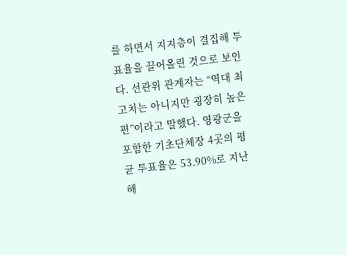를 하면서 지지층이 결집해 투표율을 끌어올린 것으로 보인다. 선관위 관계자는 “역대 최고치는 아니지만 굉장히 높은 편”이라고 말했다. 영광군을 포함한 기초단체장 4곳의 평균 투표율은 53.90%로 지난해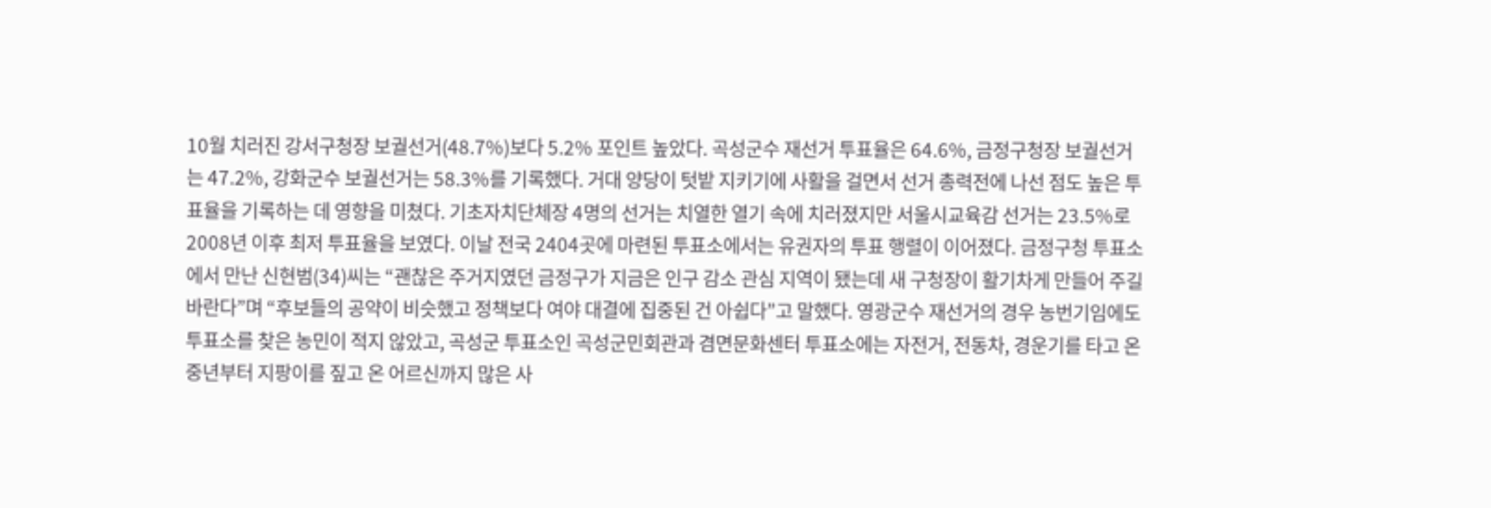10월 치러진 강서구청장 보궐선거(48.7%)보다 5.2% 포인트 높았다. 곡성군수 재선거 투표율은 64.6%, 금정구청장 보궐선거는 47.2%, 강화군수 보궐선거는 58.3%를 기록했다. 거대 양당이 텃밭 지키기에 사활을 걸면서 선거 총력전에 나선 점도 높은 투표율을 기록하는 데 영향을 미쳤다. 기초자치단체장 4명의 선거는 치열한 열기 속에 치러졌지만 서울시교육감 선거는 23.5%로 2008년 이후 최저 투표율을 보였다. 이날 전국 2404곳에 마련된 투표소에서는 유권자의 투표 행렬이 이어졌다. 금정구청 투표소에서 만난 신현범(34)씨는 “괜찮은 주거지였던 금정구가 지금은 인구 감소 관심 지역이 됐는데 새 구청장이 활기차게 만들어 주길 바란다”며 “후보들의 공약이 비슷했고 정책보다 여야 대결에 집중된 건 아쉽다”고 말했다. 영광군수 재선거의 경우 농번기임에도 투표소를 찾은 농민이 적지 않았고, 곡성군 투표소인 곡성군민회관과 겸면문화센터 투표소에는 자전거, 전동차, 경운기를 타고 온 중년부터 지팡이를 짚고 온 어르신까지 많은 사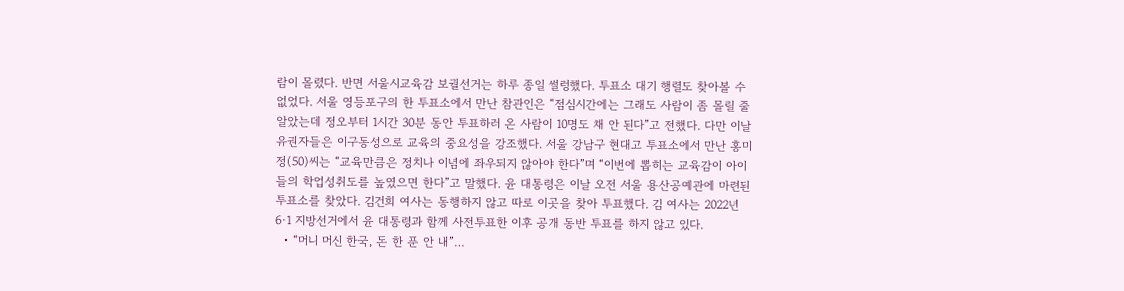람이 몰렸다. 반면 서울시교육감 보궐선거는 하루 종일 썰렁했다. 투표소 대기 행렬도 찾아볼 수 없었다. 서울 영등포구의 한 투표소에서 만난 참관인은 “점심시간에는 그래도 사람이 좀 몰릴 줄 알았는데 정오부터 1시간 30분 동안 투표하러 온 사람이 10명도 채 안 된다”고 전했다. 다만 이날 유권자들은 이구동성으로 교육의 중요성을 강조했다. 서울 강남구 현대고 투표소에서 만난 홍미정(50)씨는 “교육만큼은 정치나 이념에 좌우되지 않아야 한다”며 “이번에 뽑히는 교육감이 아이들의 학업성취도를 높였으면 한다”고 말했다. 윤 대통령은 이날 오전 서울 용산공예관에 마련된 투표소를 찾았다. 김건희 여사는 동행하지 않고 따로 이곳을 찾아 투표했다. 김 여사는 2022년 6·1 지방선거에서 윤 대통령과 함께 사전투표한 이후 공개 동반 투표를 하지 않고 있다.
  • “머니 머신 한국, 돈 한 푼 안 내”…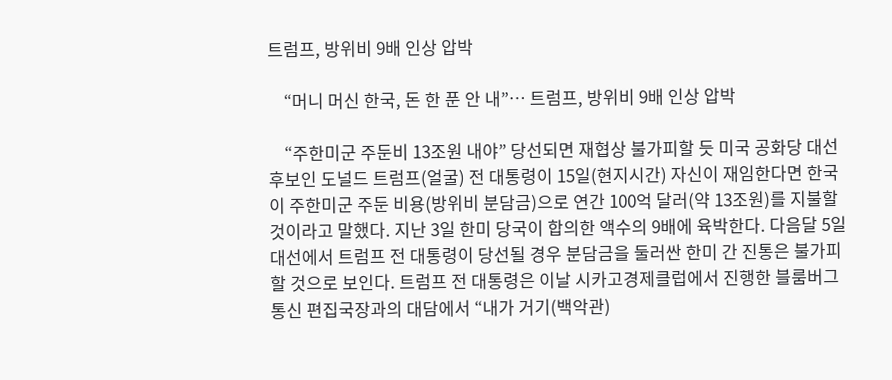트럼프, 방위비 9배 인상 압박

    “머니 머신 한국, 돈 한 푼 안 내”… 트럼프, 방위비 9배 인상 압박

    “주한미군 주둔비 13조원 내야” 당선되면 재협상 불가피할 듯 미국 공화당 대선 후보인 도널드 트럼프(얼굴) 전 대통령이 15일(현지시간) 자신이 재임한다면 한국이 주한미군 주둔 비용(방위비 분담금)으로 연간 100억 달러(약 13조원)를 지불할 것이라고 말했다. 지난 3일 한미 당국이 합의한 액수의 9배에 육박한다. 다음달 5일 대선에서 트럼프 전 대통령이 당선될 경우 분담금을 둘러싼 한미 간 진통은 불가피할 것으로 보인다. 트럼프 전 대통령은 이날 시카고경제클럽에서 진행한 블룸버그통신 편집국장과의 대담에서 “내가 거기(백악관)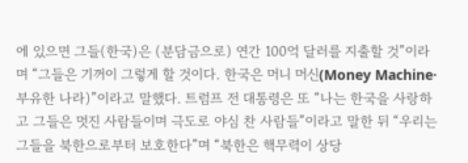에 있으면 그들(한국)은 (분담금으로) 연간 100억 달러를 지출할 것”이라며 “그들은 기꺼이 그렇게 할 것이다. 한국은 머니 머신(Money Machine·부유한 나라)”이라고 말했다. 트럼프 전 대통령은 또 “나는 한국을 사랑하고 그들은 멋진 사람들이며 극도로 야심 찬 사람들”이라고 말한 뒤 “우리는 그들을 북한으로부터 보호한다”며 “북한은 핵무력이 상당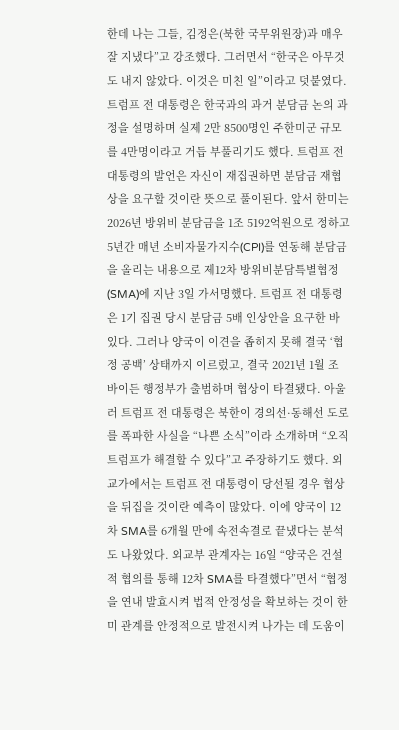한데 나는 그들, 김정은(북한 국무위원장)과 매우 잘 지냈다”고 강조했다. 그러면서 “한국은 아무것도 내지 않았다. 이것은 미친 일”이라고 덧붙였다. 트럼프 전 대통령은 한국과의 과거 분담금 논의 과정을 설명하며 실제 2만 8500명인 주한미군 규모를 4만명이라고 거듭 부풀리기도 했다. 트럼프 전 대통령의 발언은 자신이 재집권하면 분담금 재협상을 요구할 것이란 뜻으로 풀이된다. 앞서 한미는 2026년 방위비 분담금을 1조 5192억원으로 정하고 5년간 매년 소비자물가지수(CPI)를 연동해 분담금을 올리는 내용으로 제12차 방위비분담특별협정(SMA)에 지난 3일 가서명했다. 트럼프 전 대통령은 1기 집권 당시 분담금 5배 인상안을 요구한 바 있다. 그러나 양국이 이견을 좁히지 못해 결국 ‘협정 공백’ 상태까지 이르렀고, 결국 2021년 1월 조 바이든 행정부가 출범하며 협상이 타결됐다. 아울러 트럼프 전 대통령은 북한이 경의선·동해선 도로를 폭파한 사실을 “나쁜 소식”이라 소개하며 “오직 트럼프가 해결할 수 있다”고 주장하기도 했다. 외교가에서는 트럼프 전 대통령이 당선될 경우 협상을 뒤집을 것이란 예측이 많았다. 이에 양국이 12차 SMA를 6개월 만에 속전속결로 끝냈다는 분석도 나왔었다. 외교부 관계자는 16일 “양국은 건설적 협의를 통해 12차 SMA를 타결했다”면서 “협정을 연내 발효시켜 법적 안정성을 확보하는 것이 한미 관계를 안정적으로 발전시켜 나가는 데 도움이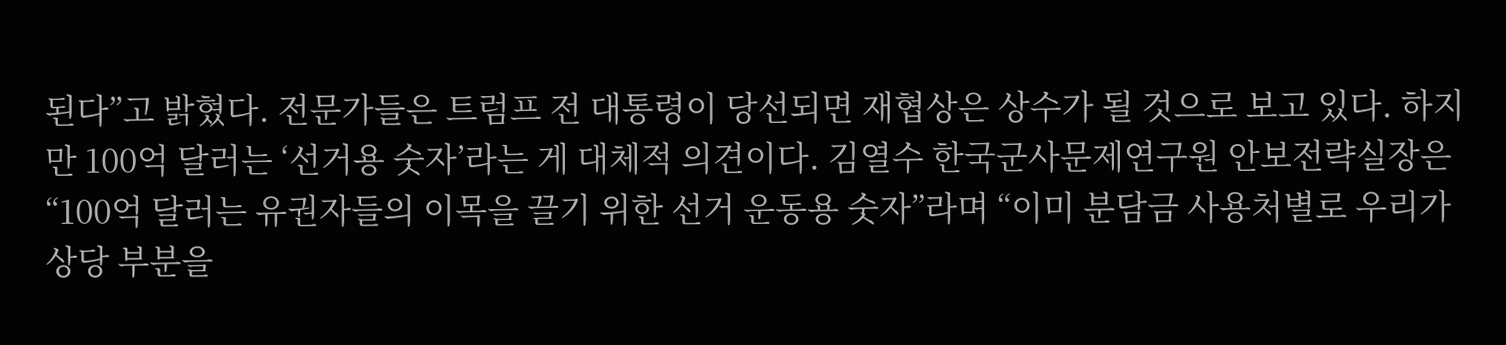된다”고 밝혔다. 전문가들은 트럼프 전 대통령이 당선되면 재협상은 상수가 될 것으로 보고 있다. 하지만 100억 달러는 ‘선거용 숫자’라는 게 대체적 의견이다. 김열수 한국군사문제연구원 안보전략실장은 “100억 달러는 유권자들의 이목을 끌기 위한 선거 운동용 숫자”라며 “이미 분담금 사용처별로 우리가 상당 부분을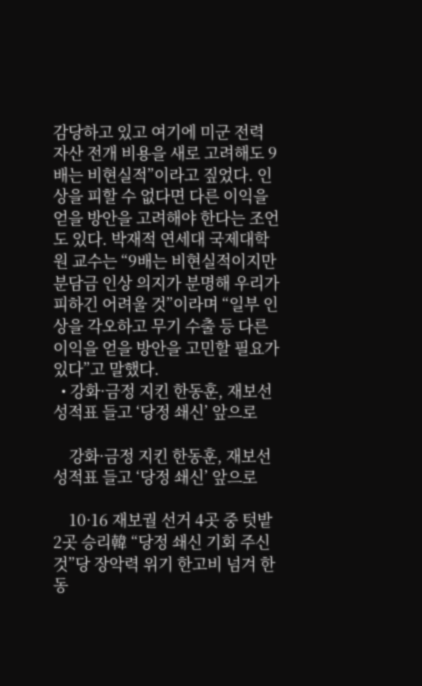감당하고 있고 여기에 미군 전력 자산 전개 비용을 새로 고려해도 9배는 비현실적”이라고 짚었다. 인상을 피할 수 없다면 다른 이익을 얻을 방안을 고려해야 한다는 조언도 있다. 박재적 연세대 국제대학원 교수는 “9배는 비현실적이지만 분담금 인상 의지가 분명해 우리가 피하긴 어려울 것”이라며 “일부 인상을 각오하고 무기 수출 등 다른 이익을 얻을 방안을 고민할 필요가 있다”고 말했다.
  • 강화·금정 지킨 한동훈, 재보선 성적표 들고 ‘당정 쇄신’ 앞으로

    강화·금정 지킨 한동훈, 재보선 성적표 들고 ‘당정 쇄신’ 앞으로

    10·16 재보궐 선거 4곳 중 텃밭 2곳 승리韓 “당정 쇄신 기회 주신 것”당 장악력 위기 한고비 넘겨 한동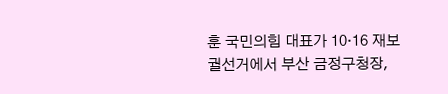훈 국민의힘 대표가 10·16 재보궐선거에서 부산 금정구청장,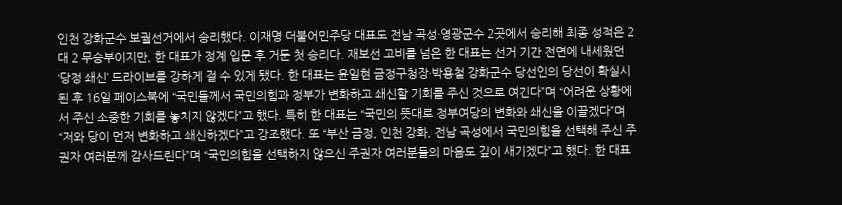인천 강화군수 보궐선거에서 승리했다. 이재명 더불어민주당 대표도 전남 곡성·영광군수 2곳에서 승리해 최종 성적은 2대 2 무승부이지만, 한 대표가 정계 입문 후 거둔 첫 승리다. 재보선 고비를 넘은 한 대표는 선거 기간 전면에 내세웠던 ‘당정 쇄신’ 드라이브를 강하게 걸 수 있게 됐다. 한 대표는 윤일현 금정구청장·박용철 강화군수 당선인의 당선이 확실시된 후 16일 페이스북에 “국민들께서 국민의힘과 정부가 변화하고 쇄신할 기회를 주신 것으로 여긴다”며 “어려운 상황에서 주신 소중한 기회를 놓치지 않겠다”고 했다. 특히 한 대표는 “국민의 뜻대로 정부여당의 변화와 쇄신을 이끌겠다”며 “저와 당이 먼저 변화하고 쇄신하겠다”고 강조했다. 또 “부산 금정, 인천 강화, 전남 곡성에서 국민의힘을 선택해 주신 주권자 여러분께 감사드린다”며 “국민의힘을 선택하지 않으신 주권자 여러분들의 마음도 깊이 새기겠다”고 했다. 한 대표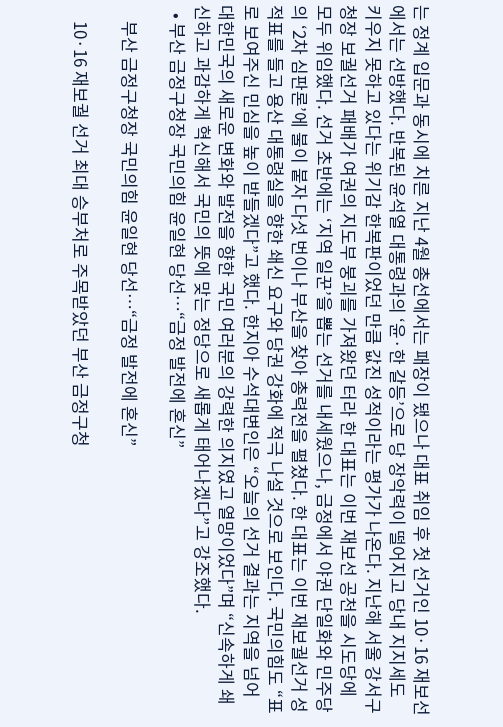는 정계 입문과 동시에 치른 지난 4월 총선에서는 패장이 됐으나 대표 취임 후 첫 선거인 10·16 재보선에서는 선방했다. 반복된 윤석열 대통령과의 ‘윤·한 갈등’으로 당 장악력이 떨어지고 당내 지지세도 키우지 못하고 있다는 위기감 한복판이었던 만큼 값진 성적이라는 평가가 나온다. 지난해 서울 강서구청장 보궐선거 패배가 여권의 지도부 붕괴를 가져왔던 터라 한 대표는 이번 재보선 공천을 시도당에 모두 위임했다. 선거 초반에는 ‘지역 일꾼’을 뽑는 선거를 내세웠으나, 금정에서 야권 단일화와 민주당의 ‘2차 심판론’에 불이 붙자 다섯 번이나 부산을 찾아 총력전을 펼쳤다. 한 대표는 이번 재보궐선거 성적표를 들고 용산 대통령실을 향한 쇄신 요구와 당권 강화에 적극 나설 것으로 보인다. 국민의힘도 “표로 보여주신 민심을 높이 받들겠다”고 했다. 한지아 수석대변인은 “오늘의 선거 결과는 지역을 넘어 대한민국의 새로운 변화와 발전을 향한 국민 여러분의 강력한 의지였고 열망이었다”며 “신속하게 쇄신하고 과감하게 혁신해서 국민의 뜻에 맞는 정당으로 새롭게 태어나겠다”고 강조했다.
  • 부산 금정구청장 국민의힘 윤일현 당선…“금정 발전에 혼신”

    부산 금정구청장 국민의힘 윤일현 당선…“금정 발전에 혼신”

    10·16 재보궐 선거 최대 승부처로 주목받았던 부산 금정구청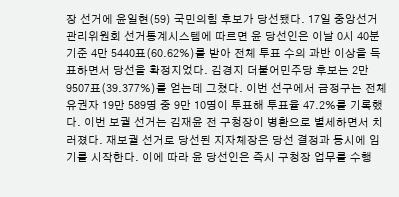장 선거에 윤일현(59) 국민의힘 후보가 당선됐다. 17일 중앙선거관리위원회 선거통계시스템에 따르면 윤 당선인은 이날 0시 40분 기준 4만 5440표(60.62%)를 받아 전체 투표 수의 과반 이상을 득표하면서 당선을 확정지었다. 김경지 더불어민주당 후보는 2만 9507표(39.377%)를 얻는데 그쳤다. 이번 선구에서 금정구는 전체 유권자 19만 589명 중 9만 10명이 투표해 투표율 47.2%를 기록했다. 이번 보궐 선거는 김재윤 전 구청장이 병환으로 별세하면서 치러졌다. 재보궐 선거로 당선된 지자체장은 당선 결정과 동시에 임기를 시작한다. 이에 따라 윤 당선인은 즉시 구청장 업무를 수행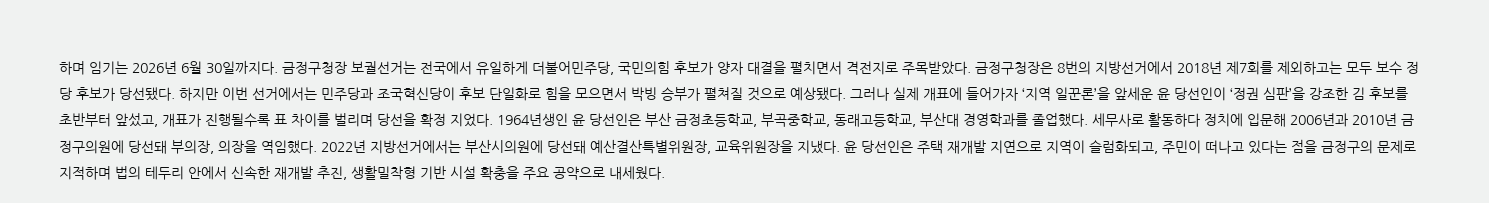하며 임기는 2026년 6월 30일까지다. 금정구청장 보궐선거는 전국에서 유일하게 더불어민주당, 국민의힘 후보가 양자 대결을 펼치면서 격전지로 주목받았다. 금정구청장은 8번의 지방선거에서 2018년 제7회를 제외하고는 모두 보수 정당 후보가 당선됐다. 하지만 이번 선거에서는 민주당과 조국혁신당이 후보 단일화로 힘을 모으면서 박빙 승부가 펼쳐질 것으로 예상됐다. 그러나 실제 개표에 들어가자 ‘지역 일꾼론’을 앞세운 윤 당선인이 ‘정권 심판’을 강조한 김 후보를 초반부터 앞섰고, 개표가 진행될수록 표 차이를 벌리며 당선을 확정 지었다. 1964년생인 윤 당선인은 부산 금정초등학교, 부곡중학교, 동래고등학교, 부산대 경영학과를 졸업했다. 세무사로 활동하다 정치에 입문해 2006년과 2010년 금정구의원에 당선돼 부의장, 의장을 역임했다. 2022년 지방선거에서는 부산시의원에 당선돼 예산결산특별위원장, 교육위원장을 지냈다. 윤 당선인은 주택 재개발 지연으로 지역이 슬럼화되고, 주민이 떠나고 있다는 점을 금정구의 문제로 지적하며 법의 테두리 안에서 신속한 재개발 추진, 생활밀착형 기반 시설 확충을 주요 공약으로 내세웠다.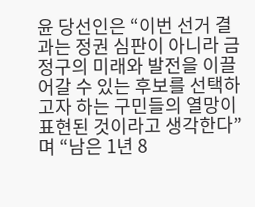윤 당선인은 “이번 선거 결과는 정권 심판이 아니라 금정구의 미래와 발전을 이끌어갈 수 있는 후보를 선택하고자 하는 구민들의 열망이 표현된 것이라고 생각한다” 며 “남은 1년 8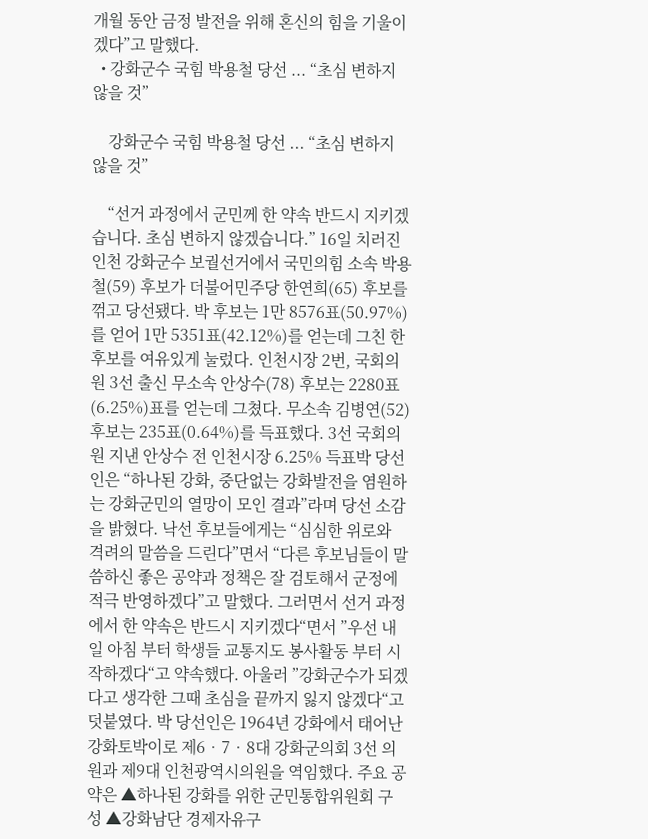개월 동안 금정 발전을 위해 혼신의 힘을 기울이겠다”고 말했다.
  • 강화군수 국힘 박용철 당선 ... “초심 변하지 않을 것”

    강화군수 국힘 박용철 당선 ... “초심 변하지 않을 것”

    “선거 과정에서 군민께 한 약속 반드시 지키겠습니다. 초심 변하지 않겠습니다.” 16일 치러진 인천 강화군수 보궐선거에서 국민의힘 소속 박용철(59) 후보가 더불어민주당 한연희(65) 후보를 꺾고 당선됐다. 박 후보는 1만 8576표(50.97%)를 얻어 1만 5351표(42.12%)를 얻는데 그친 한 후보를 여유있게 눌렀다. 인천시장 2번, 국회의원 3선 출신 무소속 안상수(78) 후보는 2280표(6.25%)표를 얻는데 그쳤다. 무소속 김병연(52)후보는 235표(0.64%)를 득표했다. 3선 국회의원 지낸 안상수 전 인천시장 6.25% 득표박 당선인은 “하나된 강화, 중단없는 강화발전을 염원하는 강화군민의 열망이 모인 결과”라며 당선 소감을 밝혔다. 낙선 후보들에게는 “심심한 위로와 격려의 말씀을 드린다”면서 “다른 후보님들이 말씀하신 좋은 공약과 정책은 잘 검토해서 군정에 적극 반영하겠다”고 말했다. 그러면서 선거 과정에서 한 약속은 반드시 지키겠다“면서 ”우선 내일 아침 부터 학생들 교통지도 봉사활동 부터 시작하겠다“고 약속했다. 아울러 ”강화군수가 되겠다고 생각한 그때 초심을 끝까지 잃지 않겠다“고 덧붙였다. 박 당선인은 1964년 강화에서 태어난 강화토박이로 제6‧7‧8대 강화군의회 3선 의원과 제9대 인천광역시의원을 역임했다. 주요 공약은 ▲하나된 강화를 위한 군민통합위원회 구성 ▲강화남단 경제자유구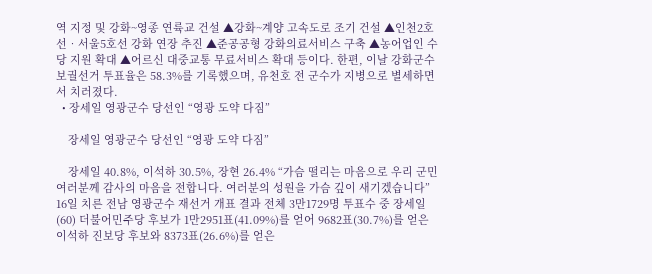역 지정 및 강화~영종 연륙교 건설 ▲강화~계양 고속도로 조기 건설 ▲인천2호선‧서울5호선 강화 연장 추진 ▲준공공형 강화의료서비스 구축 ▲농어업인 수당 지원 확대 ▲어르신 대중교통 무료서비스 확대 등이다. 한편, 이날 강화군수 보궐선거 투표율은 58.3%를 기록했으며, 유천호 전 군수가 지병으로 별세하면서 치러졌다.
  • 장세일 영광군수 당선인 “영광 도약 다짐”

    장세일 영광군수 당선인 “영광 도약 다짐”

    장세일 40.8%, 이석하 30.5%, 장현 26.4% “가슴 떨리는 마음으로 우리 군민 여러분께 감사의 마음을 전합니다. 여러분의 성원을 가슴 깊이 새기겠습니다” 16일 치른 전남 영광군수 재선거 개표 결과 전체 3만1729명 투표수 중 장세일(60) 더불어민주당 후보가 1만2951표(41.09%)를 얻어 9682표(30.7%)를 얻은 이석하 진보당 후보와 8373표(26.6%)를 얻은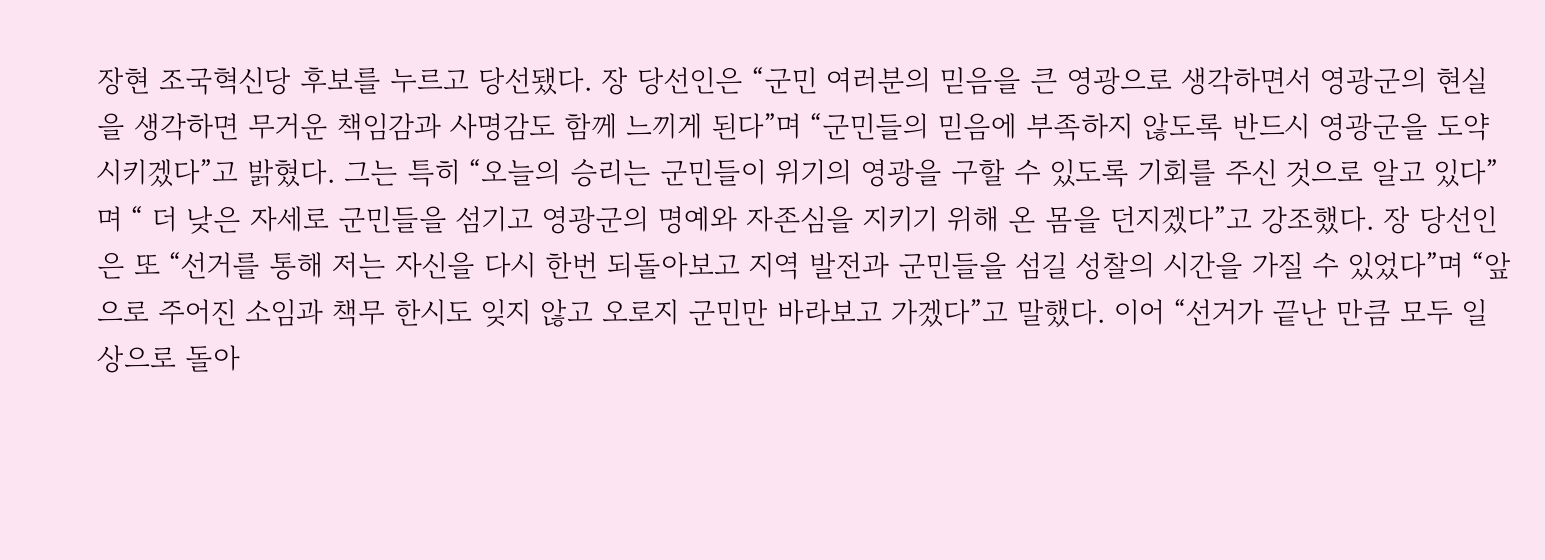장현 조국혁신당 후보를 누르고 당선됐다. 장 당선인은 “군민 여러분의 믿음을 큰 영광으로 생각하면서 영광군의 현실을 생각하면 무거운 책임감과 사명감도 함께 느끼게 된다”며 “군민들의 믿음에 부족하지 않도록 반드시 영광군을 도약시키겠다”고 밝혔다. 그는 특히 “오늘의 승리는 군민들이 위기의 영광을 구할 수 있도록 기회를 주신 것으로 알고 있다”며 “ 더 낮은 자세로 군민들을 섬기고 영광군의 명예와 자존심을 지키기 위해 온 몸을 던지겠다”고 강조했다. 장 당선인은 또 “선거를 통해 저는 자신을 다시 한번 되돌아보고 지역 발전과 군민들을 섬길 성찰의 시간을 가질 수 있었다”며 “앞으로 주어진 소임과 책무 한시도 잊지 않고 오로지 군민만 바라보고 가겠다”고 말했다. 이어 “선거가 끝난 만큼 모두 일상으로 돌아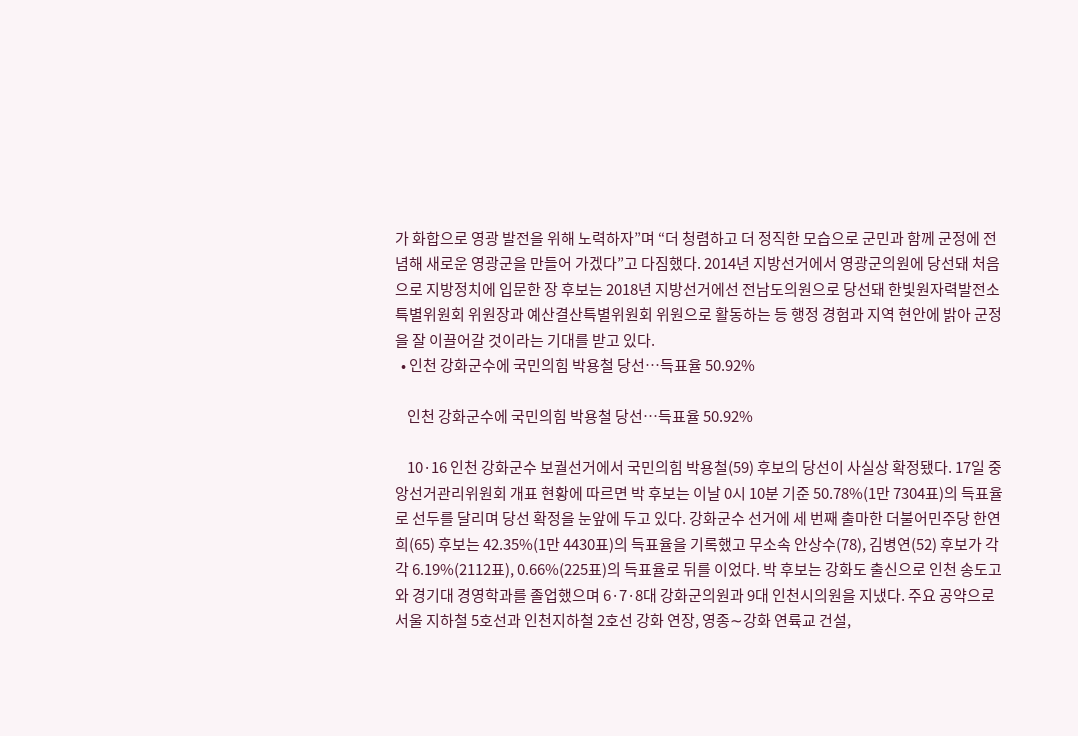가 화합으로 영광 발전을 위해 노력하자”며 “더 청렴하고 더 정직한 모습으로 군민과 함께 군정에 전념해 새로운 영광군을 만들어 가겠다”고 다짐했다. 2014년 지방선거에서 영광군의원에 당선돼 처음으로 지방정치에 입문한 장 후보는 2018년 지방선거에선 전남도의원으로 당선돼 한빛원자력발전소 특별위원회 위원장과 예산결산특별위원회 위원으로 활동하는 등 행정 경험과 지역 현안에 밝아 군정을 잘 이끌어갈 것이라는 기대를 받고 있다.
  • 인천 강화군수에 국민의힘 박용철 당선…득표율 50.92%

    인천 강화군수에 국민의힘 박용철 당선…득표율 50.92%

    10·16 인천 강화군수 보궐선거에서 국민의힘 박용철(59) 후보의 당선이 사실상 확정됐다. 17일 중앙선거관리위원회 개표 현황에 따르면 박 후보는 이날 0시 10분 기준 50.78%(1만 7304표)의 득표율로 선두를 달리며 당선 확정을 눈앞에 두고 있다. 강화군수 선거에 세 번째 출마한 더불어민주당 한연희(65) 후보는 42.35%(1만 4430표)의 득표율을 기록했고 무소속 안상수(78), 김병연(52) 후보가 각각 6.19%(2112표), 0.66%(225표)의 득표율로 뒤를 이었다. 박 후보는 강화도 출신으로 인천 송도고와 경기대 경영학과를 졸업했으며 6·7·8대 강화군의원과 9대 인천시의원을 지냈다. 주요 공약으로 서울 지하철 5호선과 인천지하철 2호선 강화 연장, 영종∼강화 연륙교 건설,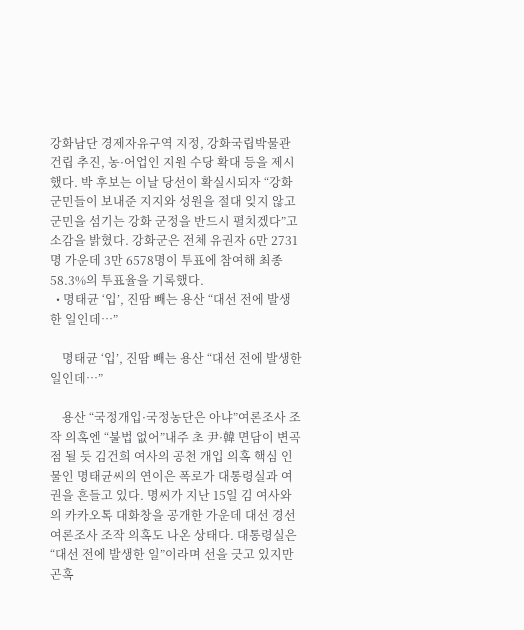강화남단 경제자유구역 지정, 강화국립박물관 건립 추진, 농·어업인 지원 수당 확대 등을 제시했다. 박 후보는 이날 당선이 확실시되자 “강화군민들이 보내준 지지와 성원을 절대 잊지 않고 군민을 섬기는 강화 군정을 반드시 펼치겠다”고 소감을 밝혔다. 강화군은 전체 유권자 6만 2731명 가운데 3만 6578명이 투표에 참여해 최종 58.3%의 투표율을 기록했다.
  • 명태균 ‘입’, 진땀 빼는 용산 “대선 전에 발생한 일인데…”

    명태균 ‘입’, 진땀 빼는 용산 “대선 전에 발생한 일인데…”

    용산 “국정개입·국정농단은 아냐”여론조사 조작 의혹엔 “불법 없어”내주 초 尹·韓 면담이 변곡점 될 듯 김건희 여사의 공천 개입 의혹 핵심 인물인 명태균씨의 연이은 폭로가 대통령실과 여권을 흔들고 있다. 명씨가 지난 15일 김 여사와의 카카오톡 대화창을 공개한 가운데 대선 경선 여론조사 조작 의혹도 나온 상태다. 대통령실은 “대선 전에 발생한 일”이라며 선을 긋고 있지만 곤혹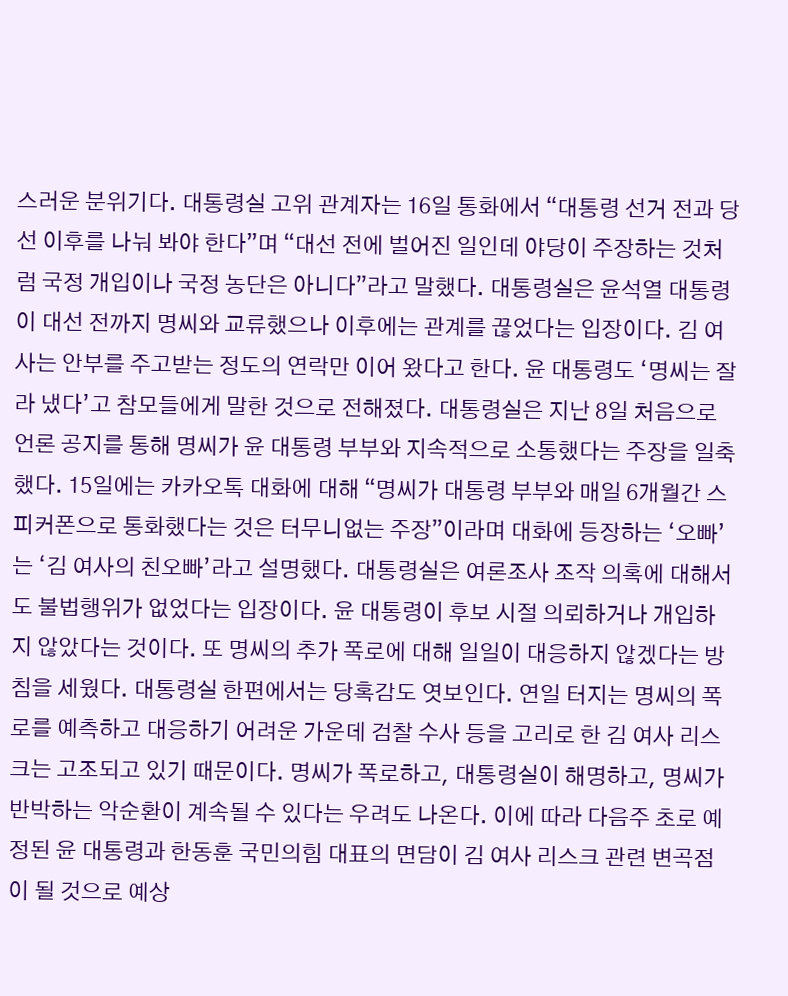스러운 분위기다. 대통령실 고위 관계자는 16일 통화에서 “대통령 선거 전과 당선 이후를 나눠 봐야 한다”며 “대선 전에 벌어진 일인데 야당이 주장하는 것처럼 국정 개입이나 국정 농단은 아니다”라고 말했다. 대통령실은 윤석열 대통령이 대선 전까지 명씨와 교류했으나 이후에는 관계를 끊었다는 입장이다. 김 여사는 안부를 주고받는 정도의 연락만 이어 왔다고 한다. 윤 대통령도 ‘명씨는 잘라 냈다’고 참모들에게 말한 것으로 전해졌다. 대통령실은 지난 8일 처음으로 언론 공지를 통해 명씨가 윤 대통령 부부와 지속적으로 소통했다는 주장을 일축했다. 15일에는 카카오톡 대화에 대해 “명씨가 대통령 부부와 매일 6개월간 스피커폰으로 통화했다는 것은 터무니없는 주장”이라며 대화에 등장하는 ‘오빠’는 ‘김 여사의 친오빠’라고 설명했다. 대통령실은 여론조사 조작 의혹에 대해서도 불법행위가 없었다는 입장이다. 윤 대통령이 후보 시절 의뢰하거나 개입하지 않았다는 것이다. 또 명씨의 추가 폭로에 대해 일일이 대응하지 않겠다는 방침을 세웠다. 대통령실 한편에서는 당혹감도 엿보인다. 연일 터지는 명씨의 폭로를 예측하고 대응하기 어려운 가운데 검찰 수사 등을 고리로 한 김 여사 리스크는 고조되고 있기 때문이다. 명씨가 폭로하고, 대통령실이 해명하고, 명씨가 반박하는 악순환이 계속될 수 있다는 우려도 나온다. 이에 따라 다음주 초로 예정된 윤 대통령과 한동훈 국민의힘 대표의 면담이 김 여사 리스크 관련 변곡점이 될 것으로 예상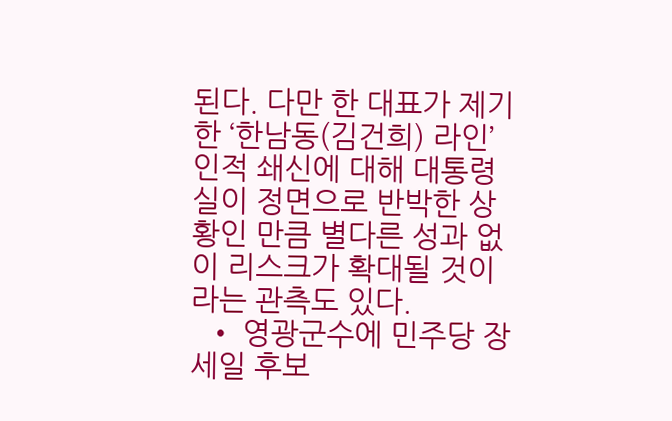된다. 다만 한 대표가 제기한 ‘한남동(김건희) 라인’ 인적 쇄신에 대해 대통령실이 정면으로 반박한 상황인 만큼 별다른 성과 없이 리스크가 확대될 것이라는 관측도 있다.
  • 영광군수에 민주당 장세일 후보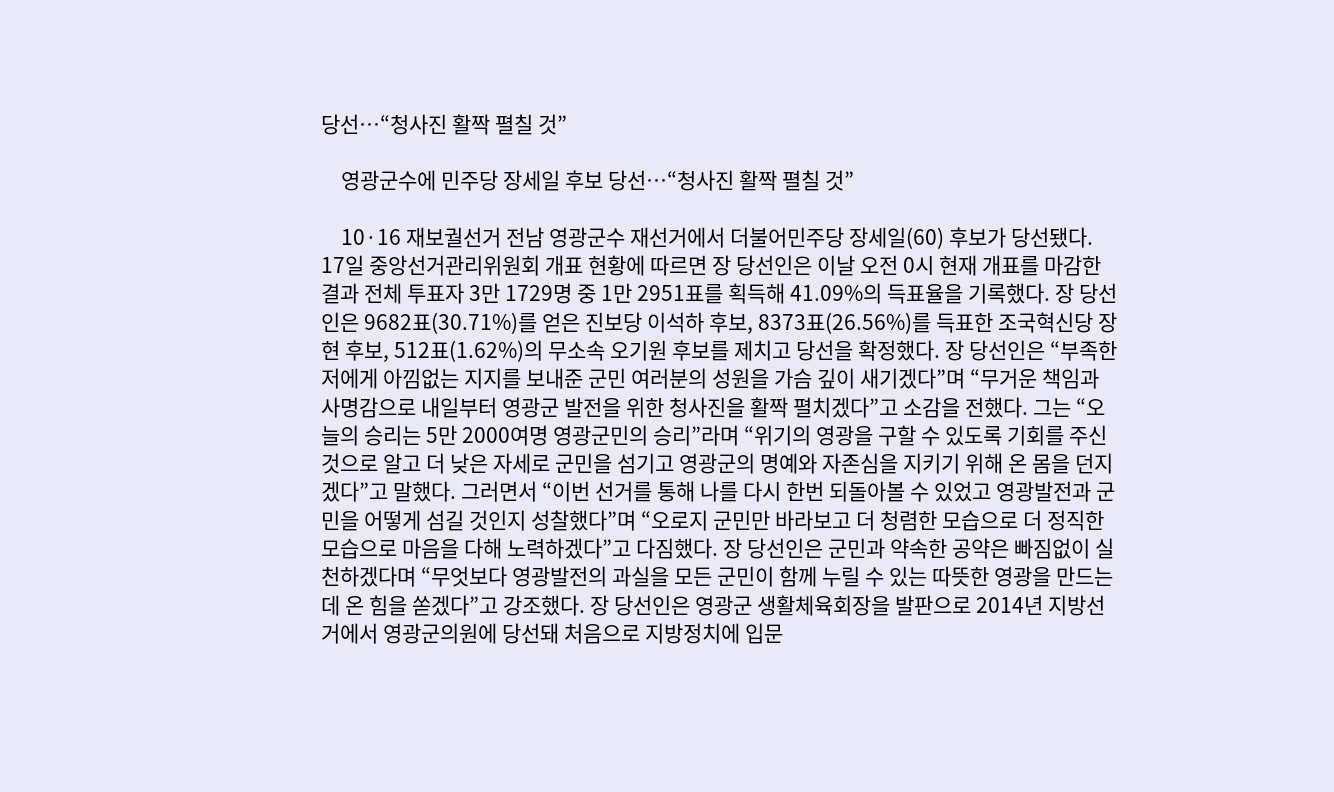당선…“청사진 활짝 펼칠 것”

    영광군수에 민주당 장세일 후보 당선…“청사진 활짝 펼칠 것”

    10·16 재보궐선거 전남 영광군수 재선거에서 더불어민주당 장세일(60) 후보가 당선됐다. 17일 중앙선거관리위원회 개표 현황에 따르면 장 당선인은 이날 오전 0시 현재 개표를 마감한 결과 전체 투표자 3만 1729명 중 1만 2951표를 획득해 41.09%의 득표율을 기록했다. 장 당선인은 9682표(30.71%)를 얻은 진보당 이석하 후보, 8373표(26.56%)를 득표한 조국혁신당 장현 후보, 512표(1.62%)의 무소속 오기원 후보를 제치고 당선을 확정했다. 장 당선인은 “부족한 저에게 아낌없는 지지를 보내준 군민 여러분의 성원을 가슴 깊이 새기겠다”며 “무거운 책임과 사명감으로 내일부터 영광군 발전을 위한 청사진을 활짝 펼치겠다”고 소감을 전했다. 그는 “오늘의 승리는 5만 2000여명 영광군민의 승리”라며 “위기의 영광을 구할 수 있도록 기회를 주신 것으로 알고 더 낮은 자세로 군민을 섬기고 영광군의 명예와 자존심을 지키기 위해 온 몸을 던지겠다”고 말했다. 그러면서 “이번 선거를 통해 나를 다시 한번 되돌아볼 수 있었고 영광발전과 군민을 어떻게 섬길 것인지 성찰했다”며 “오로지 군민만 바라보고 더 청렴한 모습으로 더 정직한 모습으로 마음을 다해 노력하겠다”고 다짐했다. 장 당선인은 군민과 약속한 공약은 빠짐없이 실천하겠다며 “무엇보다 영광발전의 과실을 모든 군민이 함께 누릴 수 있는 따뜻한 영광을 만드는 데 온 힘을 쏟겠다”고 강조했다. 장 당선인은 영광군 생활체육회장을 발판으로 2014년 지방선거에서 영광군의원에 당선돼 처음으로 지방정치에 입문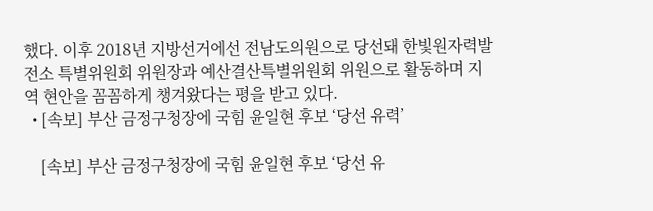했다. 이후 2018년 지방선거에선 전남도의원으로 당선돼 한빛원자력발전소 특별위원회 위원장과 예산결산특별위원회 위원으로 활동하며 지역 현안을 꼼꼼하게 챙겨왔다는 평을 받고 있다.
  • [속보] 부산 금정구청장에 국힘 윤일현 후보 ‘당선 유력’

    [속보] 부산 금정구청장에 국힘 윤일현 후보 ‘당선 유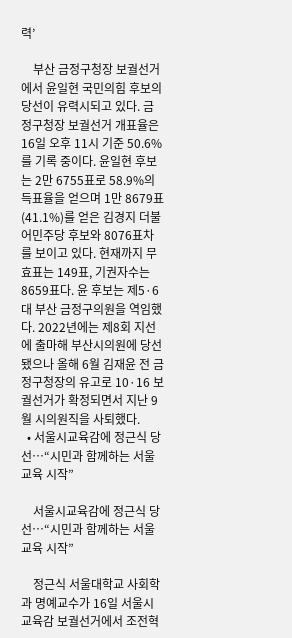력’

    부산 금정구청장 보궐선거에서 윤일현 국민의힘 후보의 당선이 유력시되고 있다. 금정구청장 보궐선거 개표율은 16일 오후 11시 기준 50.6%를 기록 중이다. 윤일현 후보는 2만 6755표로 58.9%의 득표율을 얻으며 1만 8679표(41.1%)를 얻은 김경지 더불어민주당 후보와 8076표차를 보이고 있다. 현재까지 무효표는 149표, 기권자수는 8659표다. 윤 후보는 제5·6대 부산 금정구의원을 역임했다. 2022년에는 제8회 지선에 출마해 부산시의원에 당선됐으나 올해 6월 김재윤 전 금정구청장의 유고로 10·16 보궐선거가 확정되면서 지난 9월 시의원직을 사퇴했다.
  • 서울시교육감에 정근식 당선…“시민과 함께하는 서울교육 시작”

    서울시교육감에 정근식 당선…“시민과 함께하는 서울교육 시작”

    정근식 서울대학교 사회학과 명예교수가 16일 서울시 교육감 보궐선거에서 조전혁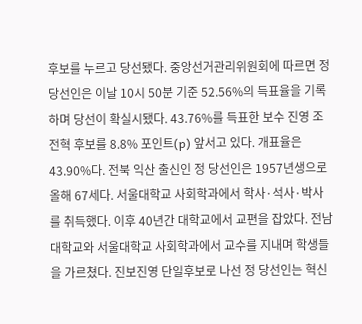후보를 누르고 당선됐다. 중앙선거관리위원회에 따르면 정 당선인은 이날 10시 50분 기준 52.56%의 득표율을 기록하며 당선이 확실시됐다. 43.76%를 득표한 보수 진영 조전혁 후보를 8.8% 포인트(p) 앞서고 있다. 개표율은 43.90%다. 전북 익산 출신인 정 당선인은 1957년생으로 올해 67세다. 서울대학교 사회학과에서 학사·석사·박사를 취득했다. 이후 40년간 대학교에서 교편을 잡았다. 전남대학교와 서울대학교 사회학과에서 교수를 지내며 학생들을 가르쳤다. 진보진영 단일후보로 나선 정 당선인는 혁신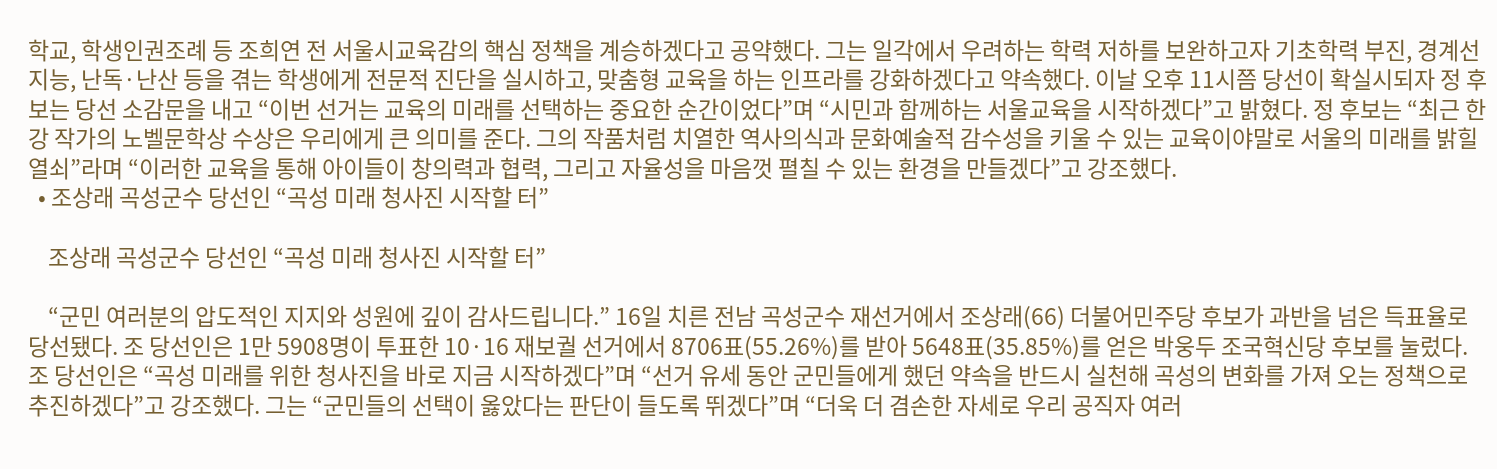학교, 학생인권조례 등 조희연 전 서울시교육감의 핵심 정책을 계승하겠다고 공약했다. 그는 일각에서 우려하는 학력 저하를 보완하고자 기초학력 부진, 경계선 지능, 난독·난산 등을 겪는 학생에게 전문적 진단을 실시하고, 맞춤형 교육을 하는 인프라를 강화하겠다고 약속했다. 이날 오후 11시쯤 당선이 확실시되자 정 후보는 당선 소감문을 내고 “이번 선거는 교육의 미래를 선택하는 중요한 순간이었다”며 “시민과 함께하는 서울교육을 시작하겠다”고 밝혔다. 정 후보는 “최근 한강 작가의 노벨문학상 수상은 우리에게 큰 의미를 준다. 그의 작품처럼 치열한 역사의식과 문화예술적 감수성을 키울 수 있는 교육이야말로 서울의 미래를 밝힐 열쇠”라며 “이러한 교육을 통해 아이들이 창의력과 협력, 그리고 자율성을 마음껏 펼칠 수 있는 환경을 만들겠다”고 강조했다.
  • 조상래 곡성군수 당선인 “곡성 미래 청사진 시작할 터”

    조상래 곡성군수 당선인 “곡성 미래 청사진 시작할 터”

    “군민 여러분의 압도적인 지지와 성원에 깊이 감사드립니다.” 16일 치른 전남 곡성군수 재선거에서 조상래(66) 더불어민주당 후보가 과반을 넘은 득표율로 당선됐다. 조 당선인은 1만 5908명이 투표한 10·16 재보궐 선거에서 8706표(55.26%)를 받아 5648표(35.85%)를 얻은 박웅두 조국혁신당 후보를 눌렀다. 조 당선인은 “곡성 미래를 위한 청사진을 바로 지금 시작하겠다”며 “선거 유세 동안 군민들에게 했던 약속을 반드시 실천해 곡성의 변화를 가져 오는 정책으로 추진하겠다”고 강조했다. 그는 “군민들의 선택이 옳았다는 판단이 들도록 뛰겠다”며 “더욱 더 겸손한 자세로 우리 공직자 여러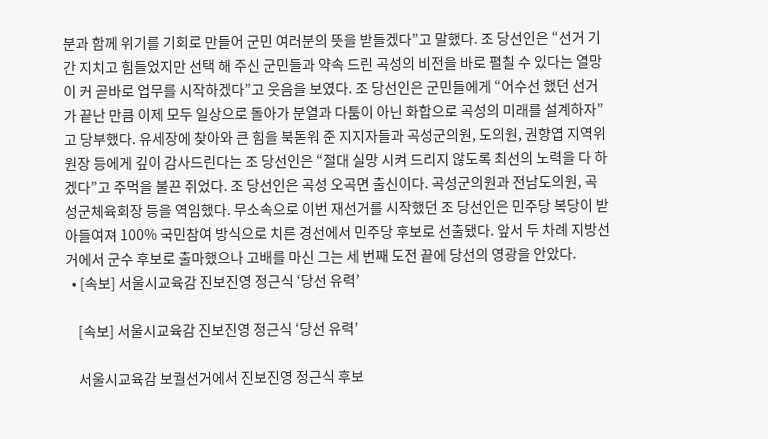분과 함께 위기를 기회로 만들어 군민 여러분의 뜻을 받들겠다”고 말했다. 조 당선인은 “선거 기간 지치고 힘들었지만 선택 해 주신 군민들과 약속 드린 곡성의 비전을 바로 펼칠 수 있다는 열망이 커 곧바로 업무를 시작하겠다”고 웃음을 보였다. 조 당선인은 군민들에게 “어수선 했던 선거가 끝난 만큼 이제 모두 일상으로 돌아가 분열과 다툼이 아닌 화합으로 곡성의 미래를 설계하자”고 당부했다. 유세장에 찾아와 큰 힘을 북돋워 준 지지자들과 곡성군의원, 도의원, 권향엽 지역위원장 등에게 깊이 감사드린다는 조 당선인은 “절대 실망 시켜 드리지 않도록 최선의 노력을 다 하겠다”고 주먹을 불끈 쥐었다. 조 당선인은 곡성 오곡면 출신이다. 곡성군의원과 전남도의원, 곡성군체육회장 등을 역임했다. 무소속으로 이번 재선거를 시작했던 조 당선인은 민주당 복당이 받아들여져 100% 국민참여 방식으로 치른 경선에서 민주당 후보로 선출됐다. 앞서 두 차례 지방선거에서 군수 후보로 출마했으나 고배를 마신 그는 세 번째 도전 끝에 당선의 영광을 안았다.
  • [속보] 서울시교육감 진보진영 정근식 ‘당선 유력’

    [속보] 서울시교육감 진보진영 정근식 ‘당선 유력’

    서울시교육감 보궐선거에서 진보진영 정근식 후보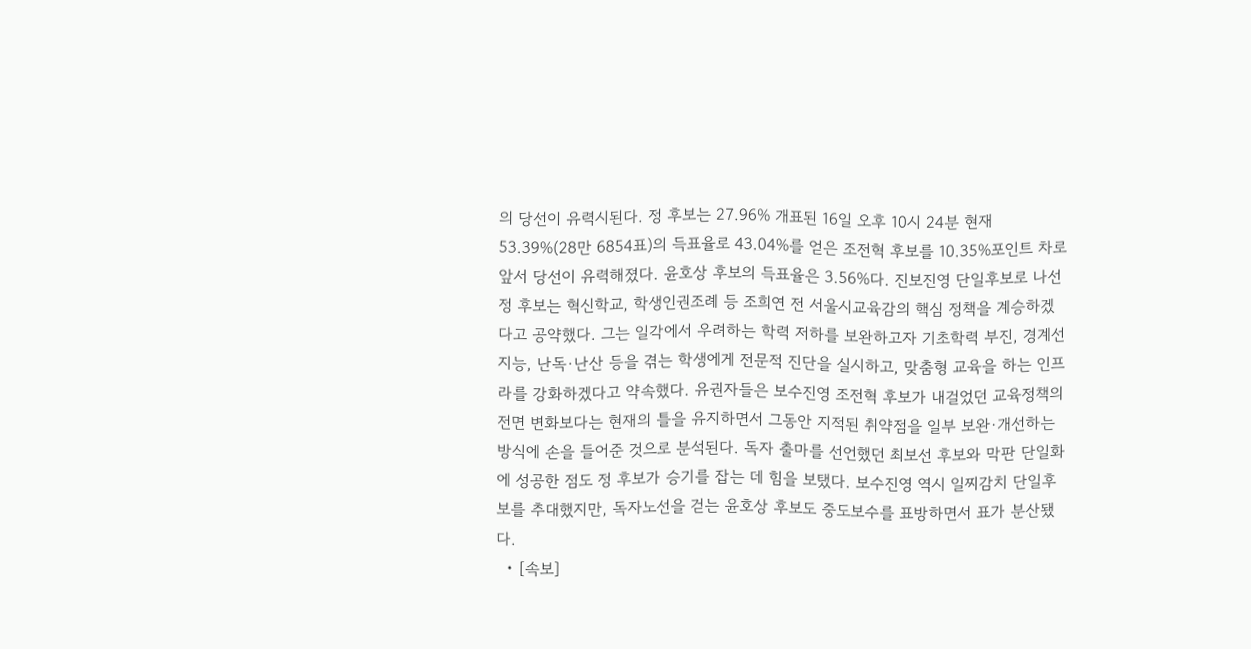의 당선이 유력시된다. 정 후보는 27.96% 개표된 16일 오후 10시 24분 현재 53.39%(28만 6854표)의 득표율로 43.04%를 얻은 조전혁 후보를 10.35%포인트 차로 앞서 당선이 유력해졌다. 윤호상 후보의 득표율은 3.56%다. 진보진영 단일후보로 나선 정 후보는 혁신학교, 학생인권조례 등 조희연 전 서울시교육감의 핵심 정책을 계승하겠다고 공약했다. 그는 일각에서 우려하는 학력 저하를 보완하고자 기초학력 부진, 경계선 지능, 난독·난산 등을 겪는 학생에게 전문적 진단을 실시하고, 맞춤형 교육을 하는 인프라를 강화하겠다고 약속했다. 유권자들은 보수진영 조전혁 후보가 내걸었던 교육정책의 전면 변화보다는 현재의 틀을 유지하면서 그동안 지적된 취약점을 일부 보완·개선하는 방식에 손을 들어준 것으로 분석된다. 독자 출마를 선언했던 최보선 후보와 막판 단일화에 성공한 점도 정 후보가 승기를 잡는 데 힘을 보탰다. 보수진영 역시 일찌감치 단일후보를 추대했지만, 독자노선을 걷는 윤호상 후보도 중도보수를 표방하면서 표가 분산됐다.
  • [속보]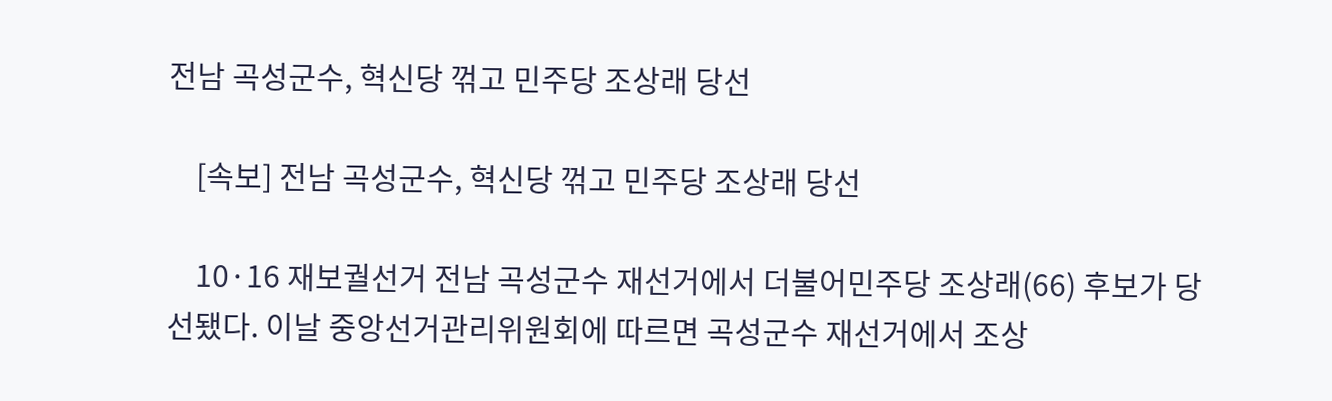전남 곡성군수, 혁신당 꺾고 민주당 조상래 당선

    [속보] 전남 곡성군수, 혁신당 꺾고 민주당 조상래 당선

    10·16 재보궐선거 전남 곡성군수 재선거에서 더불어민주당 조상래(66) 후보가 당선됐다. 이날 중앙선거관리위원회에 따르면 곡성군수 재선거에서 조상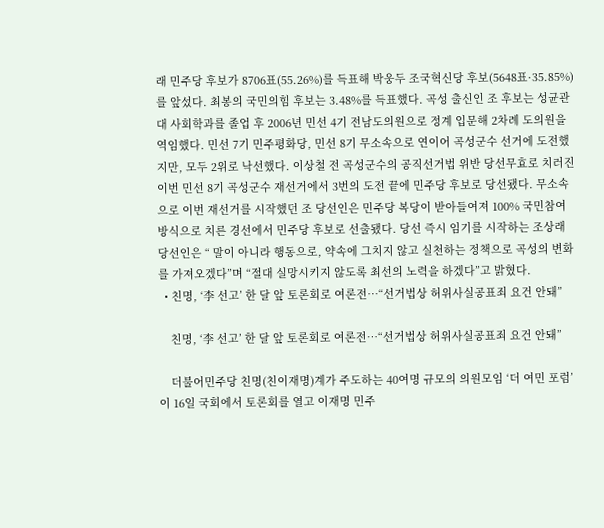래 민주당 후보가 8706표(55.26%)를 득표해 박웅두 조국혁신당 후보(5648표·35.85%)를 앞섰다. 최봉의 국민의힘 후보는 3.48%를 득표했다. 곡성 출신인 조 후보는 성균관대 사회학과를 졸업 후 2006년 민선 4기 전남도의원으로 정계 입문해 2차례 도의원을 역임했다. 민선 7기 민주평화당, 민선 8기 무소속으로 연이어 곡성군수 선거에 도전했지만, 모두 2위로 낙선했다. 이상철 전 곡성군수의 공직선거법 위반 당선무효로 치러진 이번 민선 8기 곡성군수 재선거에서 3번의 도전 끝에 민주당 후보로 당선됐다. 무소속으로 이번 재선거를 시작했던 조 당선인은 민주당 복당이 받아들여져 100% 국민참여 방식으로 치른 경선에서 민주당 후보로 선출됐다. 당선 즉시 임기를 시작하는 조상래 당선인은 “ 말이 아니라 행동으로, 약속에 그치지 않고 실천하는 정책으로 곡성의 변화를 가져오겠다”며 “절대 실망시키지 않도록 최선의 노력을 하겠다”고 밝혔다.
  • 친명, ‘李 선고’ 한 달 앞 토론회로 여론전…“선거법상 허위사실공표죄 요건 안돼”

    친명, ‘李 선고’ 한 달 앞 토론회로 여론전…“선거법상 허위사실공표죄 요건 안돼”

    더불어민주당 친명(친이재명)계가 주도하는 40여명 규모의 의원모임 ‘더 여민 포럼’이 16일 국회에서 토론회를 열고 이재명 민주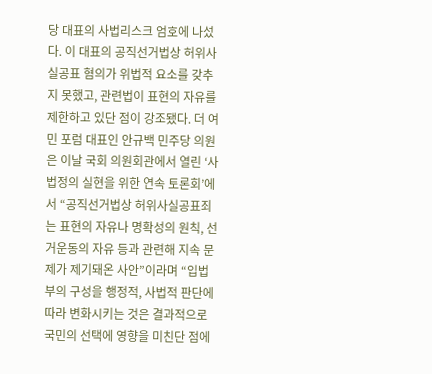당 대표의 사법리스크 엄호에 나섰다. 이 대표의 공직선거법상 허위사실공표 혐의가 위법적 요소를 갖추지 못했고, 관련법이 표현의 자유를 제한하고 있단 점이 강조됐다. 더 여민 포럼 대표인 안규백 민주당 의원은 이날 국회 의원회관에서 열린 ‘사법정의 실현을 위한 연속 토론회’에서 “공직선거법상 허위사실공표죄는 표현의 자유나 명확성의 원칙, 선거운동의 자유 등과 관련해 지속 문제가 제기돼온 사안”이라며 “입법부의 구성을 행정적, 사법적 판단에 따라 변화시키는 것은 결과적으로 국민의 선택에 영향을 미친단 점에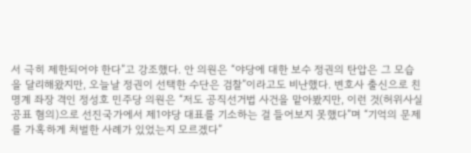서 극히 제한되어야 한다”고 강조했다. 안 의원은 “야당에 대한 보수 정권의 탄압은 그 모습을 달리해왔지만, 오늘날 정권이 선택한 수단은 검찰”이라고도 비난했다. 변호사 출신으로 친명계 좌장 격인 정성호 민주당 의원은 “저도 공직선거법 사건을 맡아봤지만, 이런 것(허위사실공표 혐의)으로 선진국가에서 제1야당 대표를 기소하는 걸 들어보지 못했다”며 “기억의 문제를 가혹하게 처벌한 사례가 있었는지 모르겠다”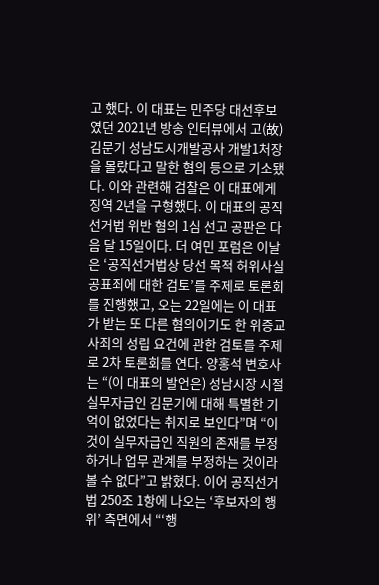고 했다. 이 대표는 민주당 대선후보였던 2021년 방송 인터뷰에서 고(故) 김문기 성남도시개발공사 개발1처장을 몰랐다고 말한 혐의 등으로 기소됐다. 이와 관련해 검찰은 이 대표에게 징역 2년을 구형했다. 이 대표의 공직선거법 위반 혐의 1심 선고 공판은 다음 달 15일이다. 더 여민 포럼은 이날은 ‘공직선거법상 당선 목적 허위사실공표죄에 대한 검토’를 주제로 토론회를 진행했고, 오는 22일에는 이 대표가 받는 또 다른 혐의이기도 한 위증교사죄의 성립 요건에 관한 검토를 주제로 2차 토론회를 연다. 양홍석 변호사는 “(이 대표의 발언은) 성남시장 시절 실무자급인 김문기에 대해 특별한 기억이 없었다는 취지로 보인다”며 “이것이 실무자급인 직원의 존재를 부정하거나 업무 관계를 부정하는 것이라 볼 수 없다”고 밝혔다. 이어 공직선거법 250조 1항에 나오는 ‘후보자의 행위’ 측면에서 “‘행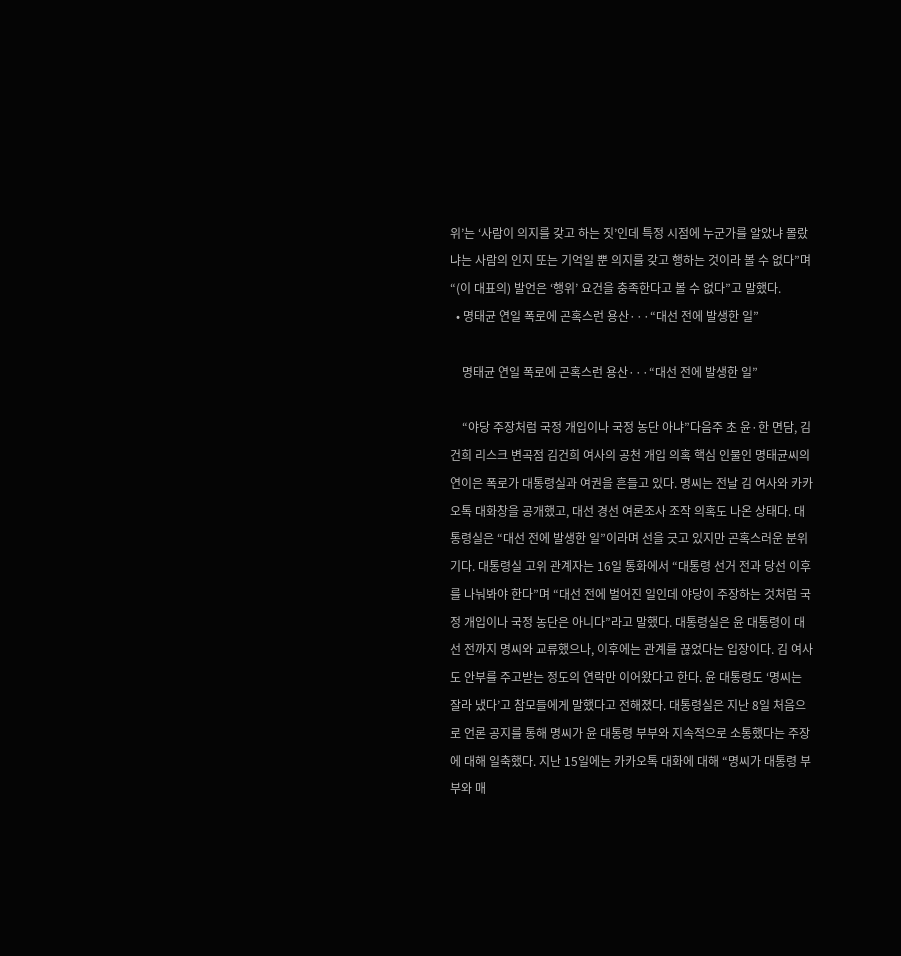위’는 ‘사람이 의지를 갖고 하는 짓’인데 특정 시점에 누군가를 알았냐 몰랐냐는 사람의 인지 또는 기억일 뿐 의지를 갖고 행하는 것이라 볼 수 없다”며 “(이 대표의) 발언은 ‘행위’ 요건을 충족한다고 볼 수 없다”고 말했다.
  • 명태균 연일 폭로에 곤혹스런 용산···“대선 전에 발생한 일”

    명태균 연일 폭로에 곤혹스런 용산···“대선 전에 발생한 일”

    “야당 주장처럼 국정 개입이나 국정 농단 아냐”다음주 초 윤·한 면담, 김건희 리스크 변곡점 김건희 여사의 공천 개입 의혹 핵심 인물인 명태균씨의 연이은 폭로가 대통령실과 여권을 흔들고 있다. 명씨는 전날 김 여사와 카카오톡 대화창을 공개했고, 대선 경선 여론조사 조작 의혹도 나온 상태다. 대통령실은 “대선 전에 발생한 일”이라며 선을 긋고 있지만 곤혹스러운 분위기다. 대통령실 고위 관계자는 16일 통화에서 “대통령 선거 전과 당선 이후를 나눠봐야 한다”며 “대선 전에 벌어진 일인데 야당이 주장하는 것처럼 국정 개입이나 국정 농단은 아니다”라고 말했다. 대통령실은 윤 대통령이 대선 전까지 명씨와 교류했으나, 이후에는 관계를 끊었다는 입장이다. 김 여사도 안부를 주고받는 정도의 연락만 이어왔다고 한다. 윤 대통령도 ‘명씨는 잘라 냈다’고 참모들에게 말했다고 전해졌다. 대통령실은 지난 8일 처음으로 언론 공지를 통해 명씨가 윤 대통령 부부와 지속적으로 소통했다는 주장에 대해 일축했다. 지난 15일에는 카카오톡 대화에 대해 “명씨가 대통령 부부와 매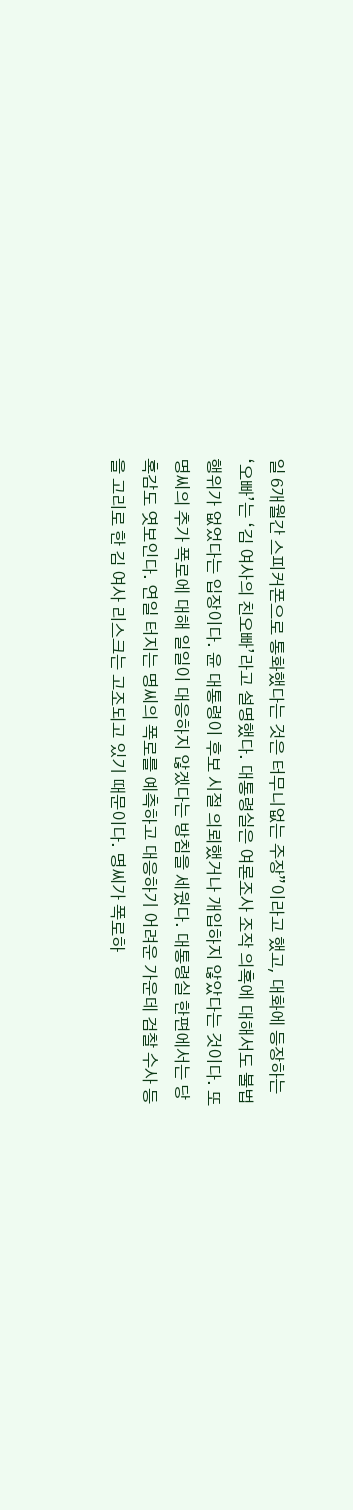일 6개월간 스피커폰으로 통화했다는 것은 터무니없는 주장”이라고 했고, 대화에 등장하는 ‘오빠’는 ‘김 여사의 친오빠’라고 설명했다. 대통령실은 여론조사 조작 의혹에 대해서도 불법 행위가 없었다는 입장이다. 윤 대통령이 후보 시절 의뢰했거나 개입하지 않았다는 것이다. 또 명씨의 추가 폭로에 대해 일일이 대응하지 않겠다는 방침을 세웠다. 대통령실 한편에서는 당혹감도 엿보인다. 연일 터지는 명씨의 폭로를 예측하고 대응하기 어려운 가운데 검찰 수사 등을 고리로 한 김 여사 리스크는 고조되고 있기 때문이다. 명씨가 폭로하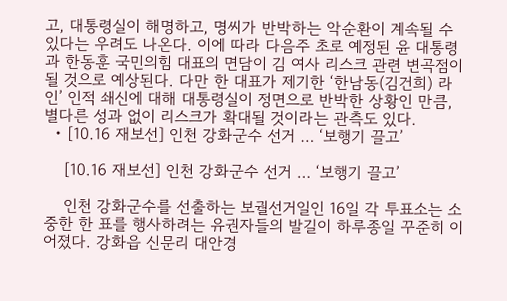고, 대통령실이 해명하고, 명씨가 반박하는 악순환이 계속될 수 있다는 우려도 나온다. 이에 따라 다음주 초로 예정된 윤 대통령과 한동훈 국민의힘 대표의 면담이 김 여사 리스크 관련 변곡점이 될 것으로 예상된다. 다만 한 대표가 제기한 ‘한남동(김건희) 라인’ 인적 쇄신에 대해 대통령실이 정면으로 반박한 상황인 만큼, 별다른 성과 없이 리스크가 확대될 것이라는 관측도 있다.
  • [10.16 재보선] 인천 강화군수 선거 … ‘보행기 끌고’

    [10.16 재보선] 인천 강화군수 선거 … ‘보행기 끌고’

    인천 강화군수를 선출하는 보궐선거일인 16일 각 투표소는 소중한 한 표를 행사하려는 유권자들의 발길이 하루종일 꾸준히 이어졌다. 강화읍 신문리 대안경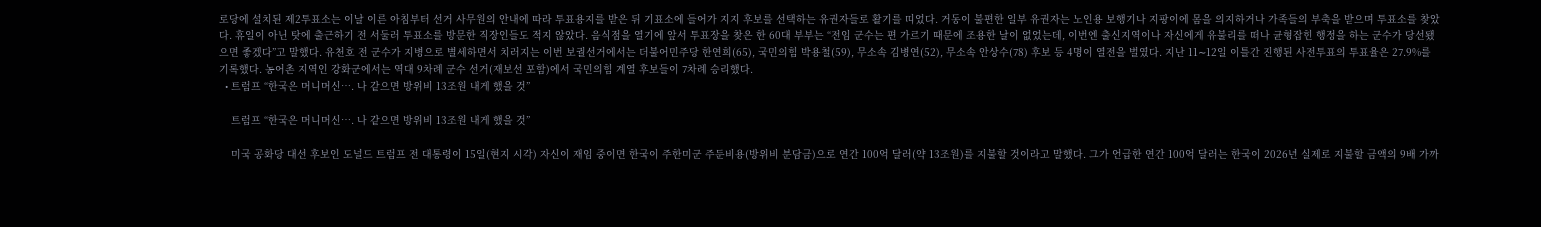로당에 설치된 제2투표소는 이날 이른 아침부터 선거 사무원의 안내에 따라 투표용지를 받은 뒤 기표소에 들어가 지지 후보를 선택하는 유권자들로 활기를 띠었다. 거동이 불편한 일부 유권자는 노인용 보행기나 지팡이에 몸을 의지하거나 가족들의 부축을 받으며 투표소를 찾았다. 휴일이 아닌 탓에 출근하기 전 서둘러 투표소를 방문한 직장인들도 적지 않았다. 음식점을 열기에 앞서 투표장을 찾은 한 60대 부부는 “전임 군수는 편 가르기 때문에 조용한 날이 없었는데, 이번엔 출신지역이나 자신에게 유불리를 떠나 균형잡힌 행정을 하는 군수가 당선됐으면 좋겠다”고 말했다. 유천호 전 군수가 지병으로 별세하면서 치러지는 이번 보궐선거에서는 더불어민주당 한연희(65), 국민의힘 박용철(59), 무소속 김병연(52), 무소속 안상수(78) 후보 등 4명이 열전을 벌였다. 지난 11∼12일 이틀간 진행된 사전투표의 투표율은 27.9%를 기록했다. 농어촌 지역인 강화군에서는 역대 9차례 군수 선거(재보선 포함)에서 국민의힘 계열 후보들이 7차례 승리했다.
  • 트럼프 “한국은 머니머신…. 나 같으면 방위비 13조원 내게 했을 것”

    트럼프 “한국은 머니머신…. 나 같으면 방위비 13조원 내게 했을 것”

    미국 공화당 대선 후보인 도널드 트럼프 전 대통령이 15일(현지 시각) 자신이 재임 중이면 한국이 주한미군 주둔비용(방위비 분담금)으로 연간 100억 달러(약 13조원)를 지불할 것이라고 말했다. 그가 언급한 연간 100억 달러는 한국이 2026년 실제로 지불할 금액의 9배 가까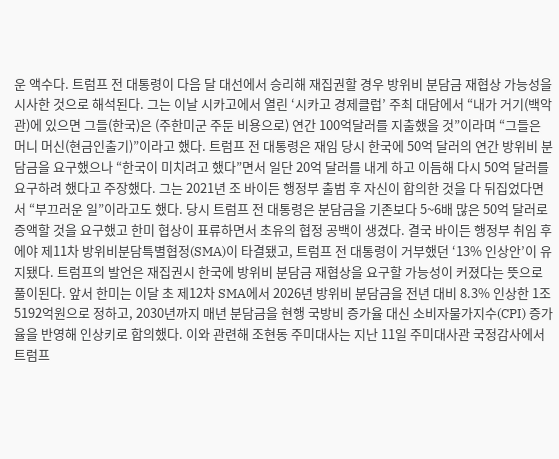운 액수다. 트럼프 전 대통령이 다음 달 대선에서 승리해 재집권할 경우 방위비 분담금 재협상 가능성을 시사한 것으로 해석된다. 그는 이날 시카고에서 열린 ‘시카고 경제클럽’ 주최 대담에서 “내가 거기(백악관)에 있으면 그들(한국)은 (주한미군 주둔 비용으로) 연간 100억달러를 지출했을 것”이라며 “그들은 머니 머신(현금인출기)”이라고 했다. 트럼프 전 대통령은 재임 당시 한국에 50억 달러의 연간 방위비 분담금을 요구했으나 “한국이 미치려고 했다”면서 일단 20억 달러를 내게 하고 이듬해 다시 50억 달러를 요구하려 했다고 주장했다. 그는 2021년 조 바이든 행정부 출범 후 자신이 합의한 것을 다 뒤집었다면서 “부끄러운 일”이라고도 했다. 당시 트럼프 전 대통령은 분담금을 기존보다 5~6배 많은 50억 달러로 증액할 것을 요구했고 한미 협상이 표류하면서 초유의 협정 공백이 생겼다. 결국 바이든 행정부 취임 후에야 제11차 방위비분담특별협정(SMA)이 타결됐고, 트럼프 전 대통령이 거부했던 ‘13% 인상안’이 유지됐다. 트럼프의 발언은 재집권시 한국에 방위비 분담금 재협상을 요구할 가능성이 커졌다는 뜻으로 풀이된다. 앞서 한미는 이달 초 제12차 SMA에서 2026년 방위비 분담금을 전년 대비 8.3% 인상한 1조 5192억원으로 정하고, 2030년까지 매년 분담금을 현행 국방비 증가율 대신 소비자물가지수(CPI) 증가율을 반영해 인상키로 합의했다. 이와 관련해 조현동 주미대사는 지난 11일 주미대사관 국정감사에서 트럼프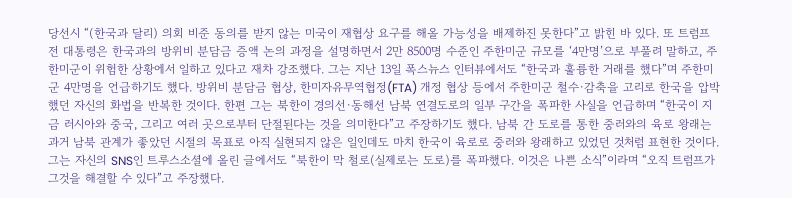당선시 “(한국과 달리) 의회 비준 동의를 받지 않는 미국이 재협상 요구를 해올 가능성을 배제하진 못한다”고 밝힌 바 있다. 또 트럼프 전 대통령은 한국과의 방위비 분담금 증액 논의 과정을 설명하면서 2만 8500명 수준인 주한미군 규모를 ‘4만명’으로 부풀려 말하고, 주한미군이 위험한 상황에서 일하고 있다고 재차 강조했다. 그는 지난 13일 폭스뉴스 인터뷰에서도 “한국과 훌륭한 거래를 했다”며 주한미군 4만명을 언급하기도 했다. 방위비 분담금 협상, 한미자유무역협정(FTA) 개정 협상 등에서 주한미군 철수·감축을 고리로 한국을 압박했던 자신의 화법을 반복한 것이다. 한편 그는 북한이 경의선·동해선 남북 연결도로의 일부 구간을 폭파한 사실을 언급하며 “한국이 지금 러시아와 중국, 그리고 여러 곳으로부터 단절된다는 것을 의미한다”고 주장하기도 했다. 남북 간 도로를 통한 중러와의 육로 왕래는 과거 남북 관계가 좋았던 시절의 목표로 아직 실현되지 않은 일인데도 마치 한국이 육로로 중러와 왕래하고 있었던 것처럼 표현한 것이다. 그는 자신의 SNS인 트루스소셜에 올린 글에서도 “북한이 막 철로(실제로는 도로)를 폭파했다. 이것은 나쁜 소식”이라며 “오직 트럼프가 그것을 해결할 수 있다”고 주장했다.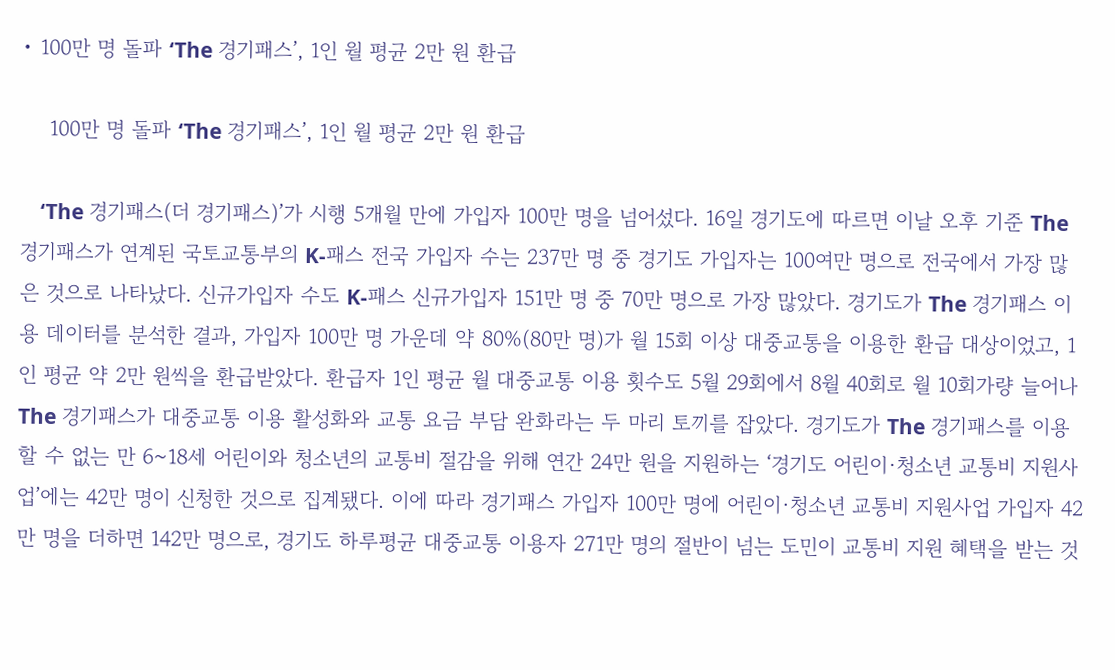• 100만 명 돌파 ‘The 경기패스’, 1인 월 평균 2만 원 환급

    100만 명 돌파 ‘The 경기패스’, 1인 월 평균 2만 원 환급

    ‘The 경기패스(더 경기패스)’가 시행 5개월 만에 가입자 100만 명을 넘어섰다. 16일 경기도에 따르면 이날 오후 기준 The 경기패스가 연계된 국토교통부의 K-패스 전국 가입자 수는 237만 명 중 경기도 가입자는 100여만 명으로 전국에서 가장 많은 것으로 나타났다. 신규가입자 수도 K-패스 신규가입자 151만 명 중 70만 명으로 가장 많았다. 경기도가 The 경기패스 이용 데이터를 분석한 결과, 가입자 100만 명 가운데 약 80%(80만 명)가 월 15회 이상 대중교통을 이용한 환급 대상이었고, 1인 평균 약 2만 원씩을 환급받았다. 환급자 1인 평균 월 대중교통 이용 횟수도 5월 29회에서 8월 40회로 월 10회가량 늘어나 The 경기패스가 대중교통 이용 활성화와 교통 요금 부담 완화라는 두 마리 토끼를 잡았다. 경기도가 The 경기패스를 이용할 수 없는 만 6~18세 어린이와 청소년의 교통비 절감을 위해 연간 24만 원을 지원하는 ‘경기도 어린이·청소년 교통비 지원사업’에는 42만 명이 신청한 것으로 집계됐다. 이에 따라 경기패스 가입자 100만 명에 어린이·청소년 교통비 지원사업 가입자 42만 명을 더하면 142만 명으로, 경기도 하루평균 대중교통 이용자 271만 명의 절반이 넘는 도민이 교통비 지원 혜택을 받는 것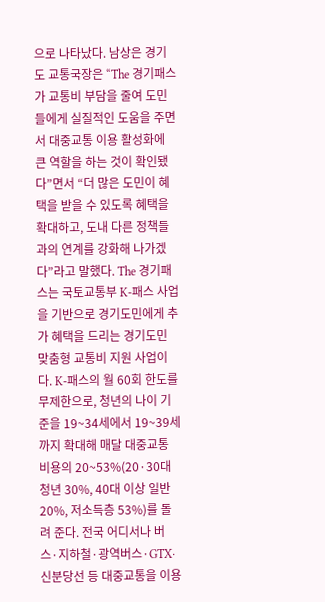으로 나타났다. 남상은 경기도 교통국장은 “The 경기패스가 교통비 부담을 줄여 도민들에게 실질적인 도움을 주면서 대중교통 이용 활성화에 큰 역할을 하는 것이 확인됐다”면서 “더 많은 도민이 혜택을 받을 수 있도록 혜택을 확대하고, 도내 다른 정책들과의 연계를 강화해 나가겠다”라고 말했다. The 경기패스는 국토교통부 K-패스 사업을 기반으로 경기도민에게 추가 혜택을 드리는 경기도민 맞춤형 교통비 지원 사업이다. K-패스의 월 60회 한도를 무제한으로, 청년의 나이 기준을 19~34세에서 19~39세까지 확대해 매달 대중교통 비용의 20~53%(20·30대 청년 30%, 40대 이상 일반 20%, 저소득층 53%)를 돌려 준다. 전국 어디서나 버스·지하철·광역버스·GTX·신분당선 등 대중교통을 이용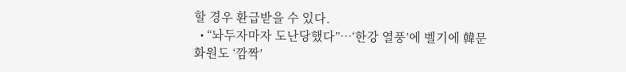할 경우 환급받을 수 있다.
  • “놔두자마자 도난당했다”…‘한강 열풍’에 벨기에 韓문화원도 ‘깜짝’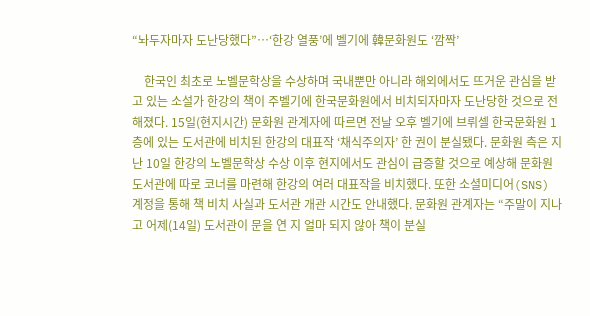“놔두자마자 도난당했다”…‘한강 열풍’에 벨기에 韓문화원도 ‘깜짝’

    한국인 최초로 노벨문학상을 수상하며 국내뿐만 아니라 해외에서도 뜨거운 관심을 받고 있는 소설가 한강의 책이 주벨기에 한국문화원에서 비치되자마자 도난당한 것으로 전해졌다. 15일(현지시간) 문화원 관계자에 따르면 전날 오후 벨기에 브뤼셀 한국문화원 1층에 있는 도서관에 비치된 한강의 대표작 ‘채식주의자’ 한 권이 분실됐다. 문화원 측은 지난 10일 한강의 노벨문학상 수상 이후 현지에서도 관심이 급증할 것으로 예상해 문화원 도서관에 따로 코너를 마련해 한강의 여러 대표작을 비치했다. 또한 소셜미디어(SNS) 계정을 통해 책 비치 사실과 도서관 개관 시간도 안내했다. 문화원 관계자는 “주말이 지나고 어제(14일) 도서관이 문을 연 지 얼마 되지 않아 책이 분실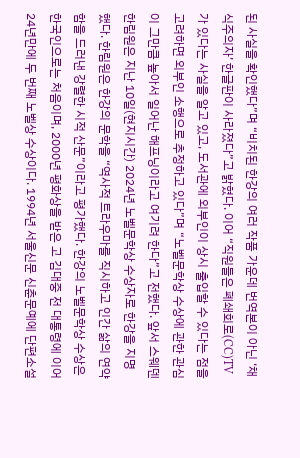된 사실을 확인했다”며 “비치된 한강의 여러 작품 가운데 번역본이 아닌 ‘채식주의자’ 한글판이 사라졌다”고 밝혔다. 이어 “직원들은 폐쇄회로(CC)TV가 있다는 사실을 알고 있고, 도서관에 외부인이 상시 출입할 수 있다는 점을 고려하면 외부인 소행으로 추정하고 있다”며 “노벨문학상 수상에 관한 관심이 그만큼 높아서 일어난 해프닝이라고 여기려 한다”고 전했다. 앞서 스웨덴 한림원은 지난 10일(현지시간) 2024년 노벨문학상 수상자로 한강을 지명했다. 한림원은 한강의 문학을 “역사적 트라우마를 직시하고 인간 삶의 연약함을 드러낸 강렬한 시적 산문”이라고 평가했다. 한강의 노벨문학상 수상은 한국인으로는 처음이며, 2000년 평화상을 받은 고 김대중 전 대통령에 이어 24년만에 두 번째 노벨상 수상이다. 1994년 서울신문 신춘문예에 단편소설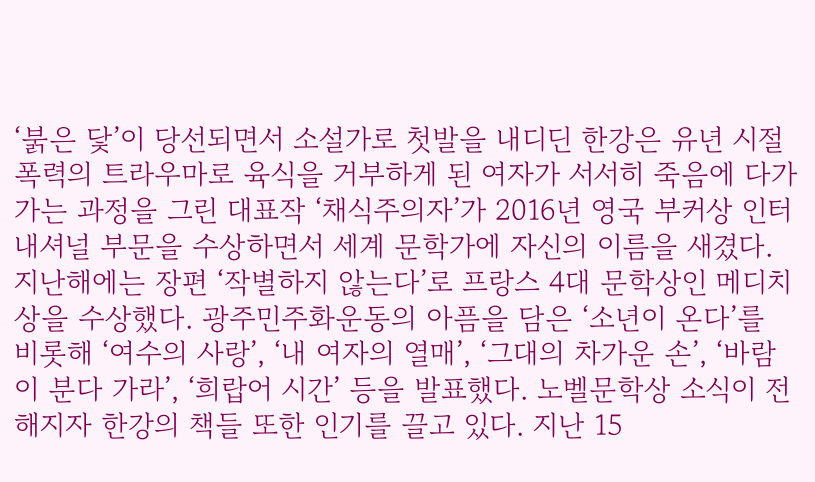‘붉은 닻’이 당선되면서 소설가로 첫발을 내디딘 한강은 유년 시절 폭력의 트라우마로 육식을 거부하게 된 여자가 서서히 죽음에 다가가는 과정을 그린 대표작 ‘채식주의자’가 2016년 영국 부커상 인터내셔널 부문을 수상하면서 세계 문학가에 자신의 이름을 새겼다. 지난해에는 장편 ‘작별하지 않는다’로 프랑스 4대 문학상인 메디치상을 수상했다. 광주민주화운동의 아픔을 담은 ‘소년이 온다’를 비롯해 ‘여수의 사랑’, ‘내 여자의 열매’, ‘그대의 차가운 손’, ‘바람이 분다 가라’, ‘희랍어 시간’ 등을 발표했다. 노벨문학상 소식이 전해지자 한강의 책들 또한 인기를 끌고 있다. 지난 15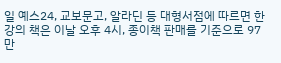일 예스24, 교보문고, 알라딘 등 대형서점에 따르면 한강의 책은 이날 오후 4시, 종이책 판매를 기준으로 97만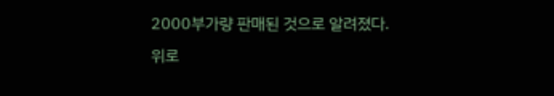2000부가량 판매된 것으로 알려졌다.
위로